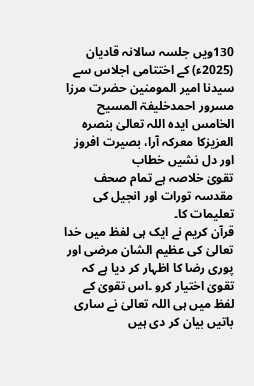130ویں جلسہ سالانہ قادیان (2025ء) کے اختتامی اجلاس سے سیدنا امیر المومنین حضرت مرزا مسرور احمدخلیفۃ المسیح الخامس ایدہ اللہ تعالیٰ بنصرہ العزیزکا معرکہ آرا، بصیرت افروز اور دل نشیں خطاب
تقویٰ خلاصہ ہے تمام صحف مقدسہ تورات اور انجیل کی تعلیمات کا۔
قرآن کریم نے ایک ہی لفظ میں خدا تعالیٰ کی عظیم الشان مرضی اور پوری رضا کا اظہار کر دیا ہے کہ تقویٰ اختیار کرو ۔اس تقویٰ کے لفظ میں ہی اللہ تعالیٰ نے ساری باتیں بیان کر دی ہیں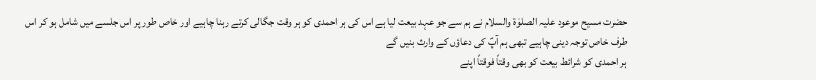حضرت مسیح موعود علیہ الصلوٰة والسلام نے ہم سے جو عہد بیعت لیا ہے اس کی ہر احمدی کو ہر وقت جگالی کرتے رہنا چاہیے اور خاص طور پر اس جلسے میں شامل ہو کر اس طرف خاص توجہ دینی چاہیے تبھی ہم آپؑ کی دعاؤں کے وارث بنیں گے
ہر احمدی کو شرائط بیعت کو بھی وقتاً فوقتاً اپنے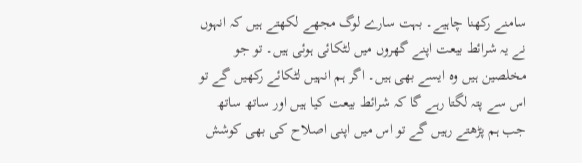سامنے رکھنا چاہیے۔ بہت سارے لوگ مجھے لکھتے ہیں کہ انہوں نے یہ شرائط بیعت اپنے گھروں میں لٹکائی ہوئی ہیں۔ تو جو مخلصین ہیں وہ ایسے بھی ہیں۔ اگر ہم انہیں لٹکائے رکھیں گے تو اس سے پتہ لگتا رہے گا کہ شرائط بیعت کیا ہیں اور ساتھ ساتھ جب ہم پڑھتے رہیں گے تو اس میں اپنی اصلاح کی بھی کوشش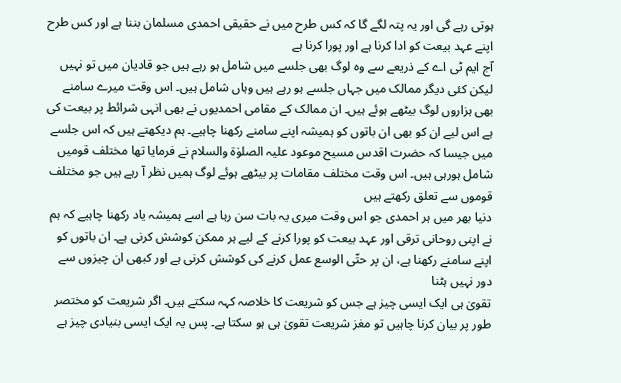ہوتی رہے گی اور یہ پتہ لگے گا کہ کس طرح میں نے حقیقی احمدی مسلمان بننا ہے اور کس طرح اپنے عہد بیعت کو ادا کرنا ہے اور پورا کرنا ہے
آج ایم ٹی اے کے ذریعے سے وہ لوگ بھی جلسے میں شامل ہو رہے ہیں جو قادیان میں تو نہیں لیکن کئی دیگر ممالک میں جہاں جلسے ہو رہے ہیں وہاں شامل ہیں۔ اس وقت میرے سامنے بھی ہزاروں لوگ بیٹھے ہوئے ہیں۔ ان ممالک کے مقامی احمدیوں نے بھی انہی شرائط پر بیعت کی ہے اس لیے ان کو بھی ان باتوں کو ہمیشہ اپنے سامنے رکھنا چاہیے۔ ہم دیکھتے ہیں کہ اس جلسے میں جیسا کہ حضرت اقدس مسیح موعود علیہ الصلوٰة والسلام نے فرمایا تھا مختلف قومیں شامل ہورہی ہیں۔ اس وقت مختلف مقامات پر بیٹھے ہوئے لوگ ہمیں نظر آ رہے ہیں جو مختلف قوموں سے تعلق رکھتے ہیں
دنیا بھر میں ہر احمدی جو اس وقت میری یہ بات سن رہا ہے اسے ہمیشہ یاد رکھنا چاہیے کہ ہم نے اپنی روحانی ترقی اور عہد بیعت کو پورا کرنے کے لیے ہر ممکن کوشش کرنی ہے۔ ان باتوں کو اپنے سامنے رکھنا ہے، ان پر حتّی الوسع عمل کرنے کی کوشش کرنی ہے اور کبھی ان چیزوں سے دور نہیں ہٹنا
تقویٰ ہی ایک ایسی چیز ہے جس کو شریعت کا خلاصہ کہہ سکتے ہیں۔ اگر شریعت کو مختصر طور پر بیان کرنا چاہیں تو مغز شریعت تقویٰ ہی ہو سکتا ہے۔ پس یہ ایک ایسی بنیادی چیز ہے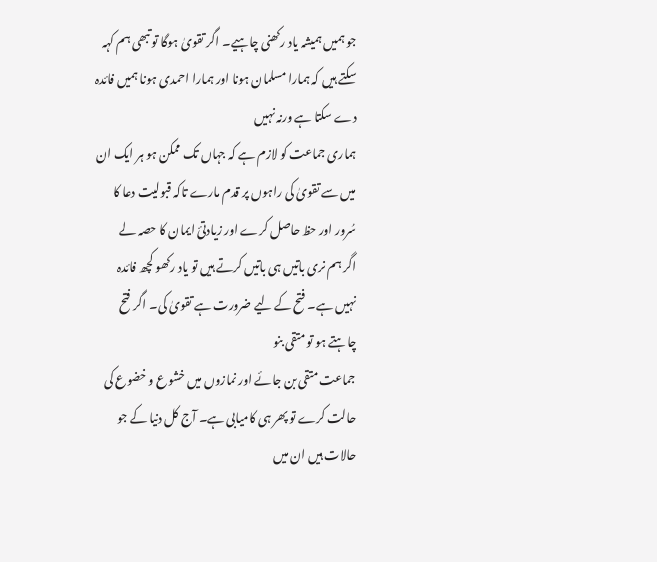جو ہمیں ہمیشہ یاد رکھنی چاہیے۔ اگر تقویٰ ہوگا تو تبھی ہم کہہ سکتے ہیں کہ ہمارا مسلمان ہونا اور ہمارا احمدی ہونا ہمیں فائدہ دے سکتا ہے ورنہ نہیں
ہماری جماعت کو لازم ہے کہ جہاں تک ممکن ہو ہر ایک ان میں سے تقویٰ کی راہوں پر قدم مارے تاکہ قبولیت دعا کا سُرور اور حظ حاصل کرے اور زیادتیٔ ایمان کا حصہ لے
اگر ہم نری باتیں ہی باتیں کرتے ہیں تو یاد رکھو کچھ فائدہ نہیں ہے۔ فتح کے لیے ضرورت ہے تقویٰ کی۔ اگر فتح چاہتے ہو تو متقی بنو
جماعت متقی بن جائے اور نمازوں میں خشوع و خضوع کی حالت کرے تو پھر ہی کامیابی ہے۔ آج کل دنیا کے جو حالات ہیں ان میں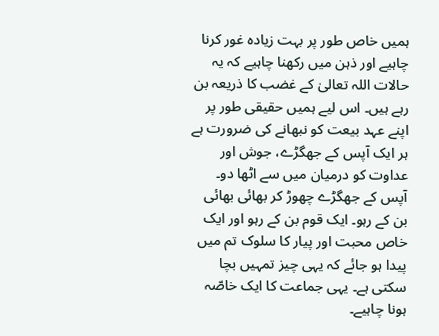ہمیں خاص طور پر بہت زیادہ غور کرنا چاہیے اور ذہن میں رکھنا چاہیے کہ یہ حالات اللہ تعالیٰ کے غضب کا ذریعہ بن رہے ہیں۔ اس لیے ہمیں حقیقی طور پر اپنے عہد بیعت کو نبھانے کی ضرورت ہے
ہر ایک آپس کے جھگڑے، جوش اور عداوت کو درمیان میں سے اٹھا دو۔ آپس کے جھگڑے چھوڑ کر بھائی بھائی بن کے رہو۔ ایک قوم بن کے رہو اور ایک خاص محبت اور پیار کا سلوک تم میں پیدا ہو جائے کہ یہی چیز تمہیں بچا سکتی ہے۔ یہی جماعت کا ایک خاصّہ ہونا چاہیے۔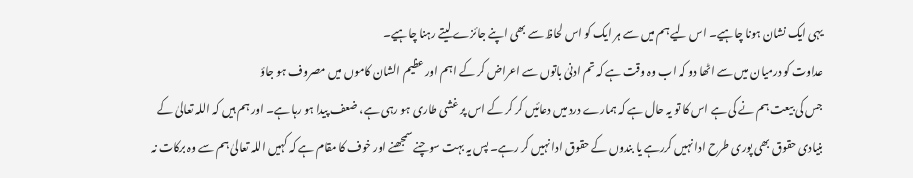یہی ایک نشان ہونا چاہیے۔ اس لیے ہم میں سے ہر ایک کو اس لحاظ سے بھی اپنے جائزے لیتے رہنا چاہیے۔
عداوت کو درمیان میں سے اٹھا دو کہ اب وہ وقت ہے کہ تم ادنیٰ باتوں سے اعراض کر کے اہم اور عظیم الشان کاموں میں مصروف ہو جاؤ
جس کی بیعت ہم نے کی ہے اس کا تو یہ حال ہے کہ ہمارے درد میں دعائیں کر کر کے اس پر غشی طاری ہو رہی ہے، ضعف پیدا ہو رہا ہے۔ اور ہم ہیں کہ اللہ تعالیٰ کے بنیادی حقوق بھی پوری طرح ادا نہیں کررہے یا بندوں کے حقوق ادا نہیں کر رہے۔ پس یہ بہت سوچنے سمجھنے اور خوف کا مقام ہے کہ کہیں اللہ تعالیٰ ہم سے وہ برکات نہ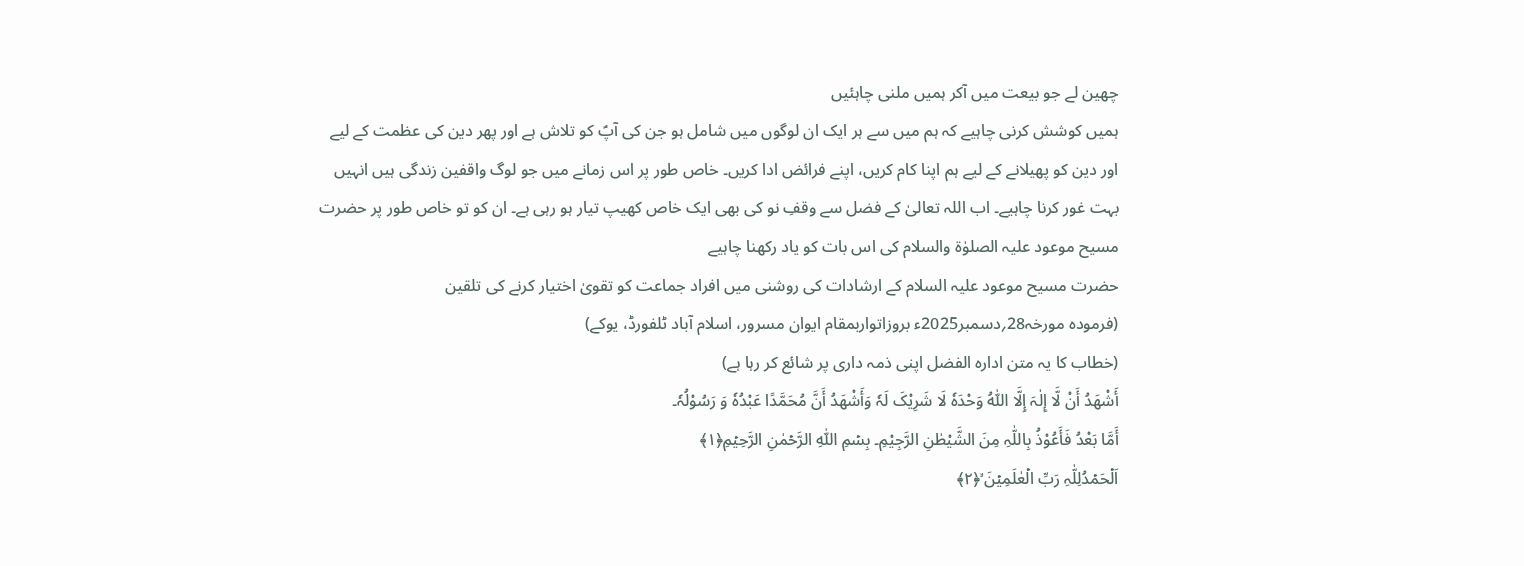چھین لے جو بیعت میں آکر ہمیں ملنی چاہئیں
ہمیں کوشش کرنی چاہیے کہ ہم میں سے ہر ایک ان لوگوں میں شامل ہو جن کی آپؑ کو تلاش ہے اور پھر دین کی عظمت کے لیے اور دین کو پھیلانے کے لیے ہم اپنا کام کریں، اپنے فرائض ادا کریں۔ خاص طور پر اس زمانے میں جو لوگ واقفین زندگی ہیں انہیں بہت غور کرنا چاہیے۔ اب اللہ تعالیٰ کے فضل سے وقفِ نو کی بھی ایک خاص کھیپ تیار ہو رہی ہے۔ ان کو تو خاص طور پر حضرت مسیح موعود علیہ الصلوٰة والسلام کی اس بات کو یاد رکھنا چاہیے
حضرت مسیح موعود علیہ السلام کے ارشادات کی روشنی میں افراد جماعت کو تقویٰ اختیار کرنے کی تلقین
(فرمودہ مورخہ28؍دسمبر2025ء بروزاتواربمقام ایوان مسرور، اسلام آباد ٹلفورڈ، یوکے)
(خطاب کا یہ متن ادارہ الفضل اپنی ذمہ داری پر شائع کر رہا ہے)
أَشْھَدُ أَنْ لَّا إِلٰہَ إِلَّا اللّٰہُ وَحْدَہٗ لَا شَرِيْکَ لَہٗ وَأَشْھَدُ أَنَّ مُحَمَّدًا عَبْدُہٗ وَ رَسُوْلُہٗ۔
أَمَّا بَعْدُ فَأَعُوْذُ بِاللّٰہِ مِنَ الشَّيْطٰنِ الرَّجِيْمِ۔ بِسۡمِ اللّٰہِ الرَّحۡمٰنِ الرَّحِیۡمِ﴿۱﴾
اَلۡحَمۡدُلِلّٰہِ رَبِّ الۡعٰلَمِیۡنَ ۙ﴿۲﴾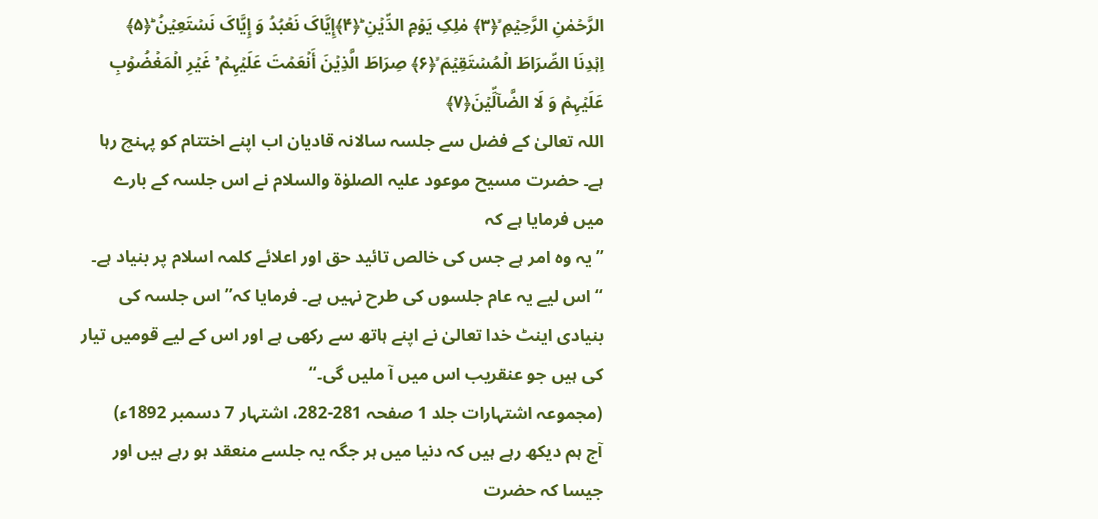الرَّحۡمٰنِ الرَّحِیۡمِ ۙ﴿۳﴾ مٰلِکِ یَوۡمِ الدِّیۡنِ ؕ﴿۴﴾إِیَّاکَ نَعۡبُدُ وَ إِیَّاکَ نَسۡتَعِیۡنُ ؕ﴿۵﴾
اِہۡدِنَا الصِّرَاطَ الۡمُسۡتَقِیۡمَ ۙ﴿۶﴾ صِرَاطَ الَّذِیۡنَ أَنۡعَمۡتَ عَلَیۡہِمۡ ۬ۙ غَیۡرِ الۡمَغۡضُوۡبِ عَلَیۡہِمۡ وَ لَا الضَّآلِّیۡنَ﴿۷﴾
اللہ تعالیٰ کے فضل سے جلسہ سالانہ قادیان اب اپنے اختتام کو پہنچ رہا ہے۔ حضرت مسیح موعود علیہ الصلوٰة والسلام نے اس جلسہ کے بارے میں فرمایا ہے کہ
’’یہ وہ امر ہے جس کی خالص تائید حق اور اعلائے کلمہ اسلام پر بنیاد ہے۔ ‘‘اس لیے یہ عام جلسوں کی طرح نہیں ہے۔ فرمایا کہ’’ اس جلسہ کی بنیادی اینٹ خدا تعالیٰ نے اپنے ہاتھ سے رکھی ہے اور اس کے لیے قومیں تیار کی ہیں جو عنقریب اس میں آ ملیں گی۔‘‘
(مجموعہ اشتہارات جلد 1 صفحہ 281-282، اشتہار 7 دسمبر 1892ء)
آج ہم دیکھ رہے ہیں کہ دنیا میں ہر جگہ یہ جلسے منعقد ہو رہے ہیں اور جیسا کہ حضرت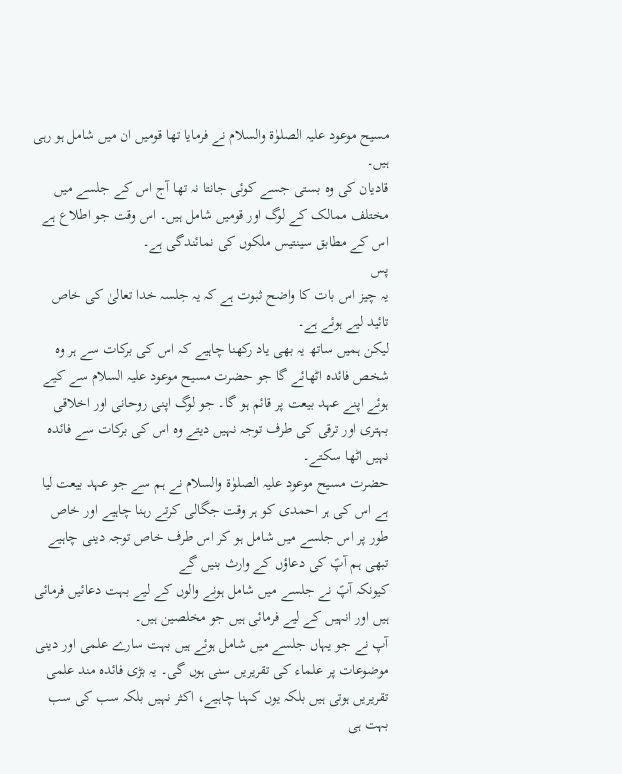مسیح موعود علیہ الصلوٰة والسلام نے فرمایا تھا قومیں ان میں شامل ہو رہی ہیں۔
قادیان کی وہ بستی جسے کوئی جانتا نہ تھا آج اس کے جلسے میں مختلف ممالک کے لوگ اور قومیں شامل ہیں۔ اس وقت جو اطلاع ہے اس کے مطابق سینتیس ملکوں کی نمائندگی ہے۔
پس
یہ چیز اس بات کا واضح ثبوت ہے کہ یہ جلسہ خدا تعالیٰ کی خاص تائید لیے ہوئے ہے۔
لیکن ہمیں ساتھ یہ بھی یاد رکھنا چاہیے کہ اس کی برکات سے ہر وہ شخص فائدہ اٹھائے گا جو حضرت مسیح موعود علیہ السلام سے کیے ہوئے اپنے عہد بیعت پر قائم ہو گا۔ جو لوگ اپنی روحانی اور اخلاقی بہتری اور ترقی کی طرف توجہ نہیں دیتے وہ اس کی برکات سے فائدہ نہیں اٹھا سکتے۔
حضرت مسیح موعود علیہ الصلوٰة والسلام نے ہم سے جو عہد بیعت لیا ہے اس کی ہر احمدی کو ہر وقت جگالی کرتے رہنا چاہیے اور خاص طور پر اس جلسے میں شامل ہو کر اس طرف خاص توجہ دینی چاہیے تبھی ہم آپؑ کی دعاؤں کے وارث بنیں گے
کیونکہ آپؑ نے جلسے میں شامل ہونے والوں کے لیے بہت دعائیں فرمائی ہیں اور انہیں کے لیے فرمائی ہیں جو مخلصین ہیں۔
آپ نے جو یہاں جلسے میں شامل ہوئے ہیں بہت سارے علمی اور دینی موضوعات پر علماء کی تقریریں سنی ہوں گی۔ یہ بڑی فائدہ مند علمی تقریریں ہوتی ہیں بلکہ یوں کہنا چاہیے، اکثر نہیں بلکہ سب کی سب بہت ہی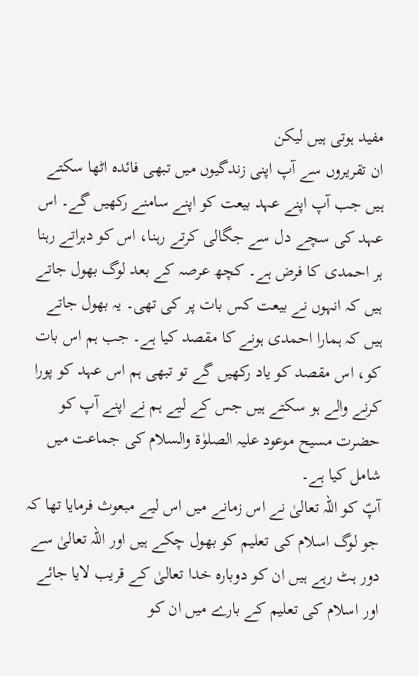مفید ہوتی ہیں لیکن
ان تقریروں سے آپ اپنی زندگیوں میں تبھی فائدہ اٹھا سکتے ہیں جب آپ اپنے عہد بیعت کو اپنے سامنے رکھیں گے۔ اس عہد کی سچے دل سے جگالی کرتے رہنا، اس کو دہراتے رہنا ہر احمدی کا فرض ہے۔ کچھ عرصہ کے بعد لوگ بھول جاتے ہیں کہ انہوں نے بیعت کس بات پر کی تھی۔ یہ بھول جاتے ہیں کہ ہمارا احمدی ہونے کا مقصد کیا ہے۔ جب ہم اس بات کو، اس مقصد کو یاد رکھیں گے تو تبھی ہم اس عہد کو پورا کرنے والے ہو سکتے ہیں جس کے لیے ہم نے اپنے آپ کو حضرت مسیح موعود علیہ الصلوٰة والسلام کی جماعت میں شامل کیا ہے۔
آپؑ کو اللہ تعالیٰ نے اس زمانے میں اس لیے مبعوث فرمایا تھا کہ جو لوگ اسلام کی تعلیم کو بھول چکے ہیں اور اللہ تعالیٰ سے دور ہٹ رہے ہیں ان کو دوبارہ خدا تعالیٰ کے قریب لایا جائے اور اسلام کی تعلیم کے بارے میں ان کو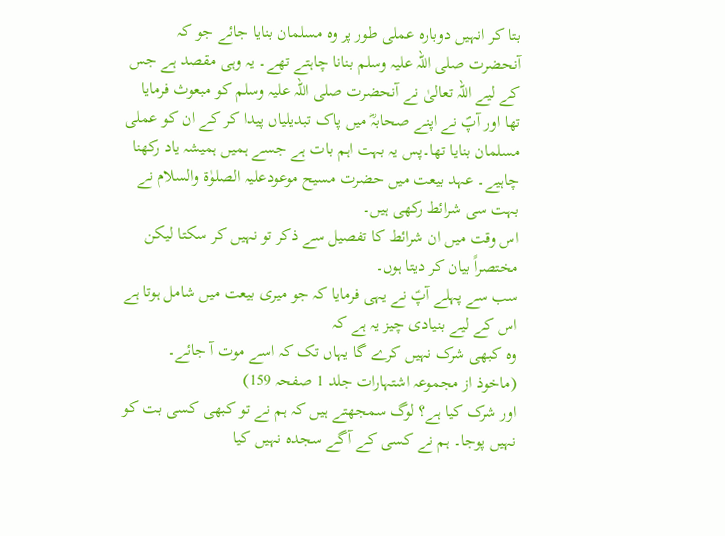بتا کر انہیں دوبارہ عملی طور پر وہ مسلمان بنایا جائے جو کہ آنحضرت صلی اللہ علیہ وسلم بنانا چاہتے تھے۔ یہ وہی مقصد ہے جس کے لیے اللہ تعالیٰ نے آنحضرت صلی اللہ علیہ وسلم کو مبعوث فرمایا تھا اور آپؐ نے اپنے صحابہؓ میں پاک تبدیلیاں پیدا کر کے ان کو عملی مسلمان بنایا تھا۔پس یہ بہت اہم بات ہے جسے ہمیں ہمیشہ یاد رکھنا چاہیے۔ عہد بیعت میں حضرت مسیح موعودعلیہ الصلوٰة والسلام نے بہت سی شرائط رکھی ہیں۔
اس وقت میں ان شرائط کا تفصیل سے ذکر تو نہیں کر سکتا لیکن مختصراً بیان کر دیتا ہوں۔
سب سے پہلے آپؑ نے یہی فرمایا کہ جو میری بیعت میں شامل ہوتا ہے اس کے لیے بنیادی چیز یہ ہے کہ
وہ کبھی شرک نہیں کرے گا یہاں تک کہ اسے موت آ جائے۔
(ماخوذ از مجموعہ اشتہارات جلد 1 صفحہ 159)
اور شرک کیا ہے؟ لوگ سمجھتے ہیں کہ ہم نے تو کبھی کسی بت کو نہیں پوجا۔ ہم نے کسی کے آگے سجدہ نہیں کیا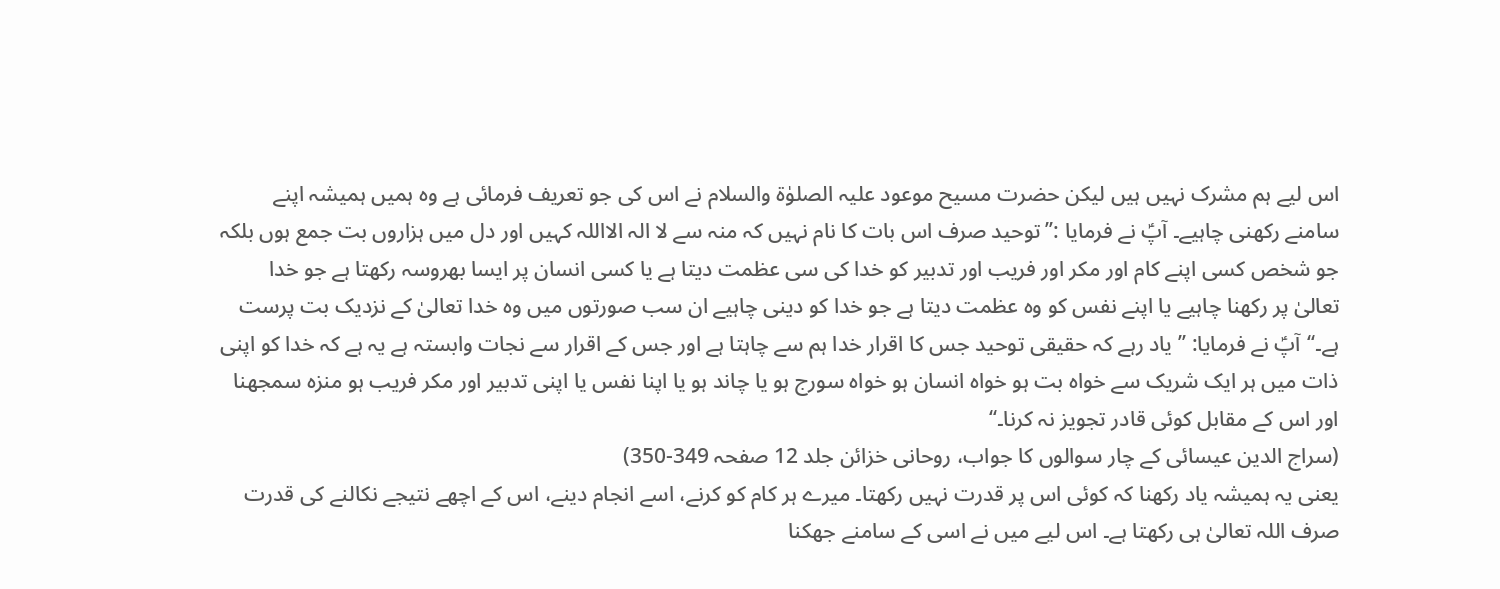اس لیے ہم مشرک نہیں ہیں لیکن حضرت مسیح موعود علیہ الصلوٰة والسلام نے اس کی جو تعریف فرمائی ہے وہ ہمیں ہمیشہ اپنے سامنے رکھنی چاہیے۔ آپؑ نے فرمایا :’’توحید صرف اس بات کا نام نہیں کہ منہ سے لا الہ الااللہ کہیں اور دل میں ہزاروں بت جمع ہوں بلکہ جو شخص کسی اپنے کام اور مکر اور فریب اور تدبیر کو خدا کی سی عظمت دیتا ہے یا کسی انسان پر ایسا بھروسہ رکھتا ہے جو خدا تعالیٰ پر رکھنا چاہیے یا اپنے نفس کو وہ عظمت دیتا ہے جو خدا کو دینی چاہیے ان سب صورتوں میں وہ خدا تعالیٰ کے نزدیک بت پرست ہے۔‘‘آپؑ نے فرمایا: ’’یاد رہے کہ حقیقی توحید جس کا اقرار خدا ہم سے چاہتا ہے اور جس کے اقرار سے نجات وابستہ ہے یہ ہے کہ خدا کو اپنی ذات میں ہر ایک شریک سے خواہ بت ہو خواہ انسان ہو خواہ سورج ہو یا چاند ہو یا اپنا نفس یا اپنی تدبیر اور مکر فریب ہو منزہ سمجھنا اور اس کے مقابل کوئی قادر تجویز نہ کرنا۔‘‘
(سراج الدین عیسائی کے چار سوالوں کا جواب، روحانی خزائن جلد 12 صفحہ 349-350)
یعنی یہ ہمیشہ یاد رکھنا کہ کوئی اس پر قدرت نہیں رکھتا۔ میرے ہر کام کو کرنے، اسے انجام دینے، اس کے اچھے نتیجے نکالنے کی قدرت صرف اللہ تعالیٰ ہی رکھتا ہے۔ اس لیے میں نے اسی کے سامنے جھکنا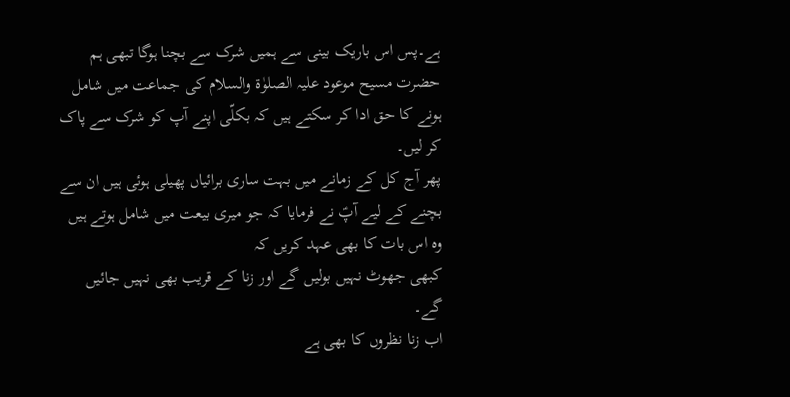ہے۔پس اس باریک بینی سے ہمیں شرک سے بچنا ہوگا تبھی ہم حضرت مسیح موعود علیہ الصلوٰة والسلام کی جماعت میں شامل ہونے کا حق ادا کر سکتے ہیں کہ بکلّی اپنے آپ کو شرک سے پاک کر لیں۔
پھر آج کل کے زمانے میں بہت ساری برائیاں پھیلی ہوئی ہیں ان سے بچنے کے لیے آپؑ نے فرمایا کہ جو میری بیعت میں شامل ہوتے ہیں وہ اس بات کا بھی عہد کریں کہ
کبھی جھوٹ نہیں بولیں گے اور زنا کے قریب بھی نہیں جائیں گے۔
اب زنا نظروں کا بھی ہے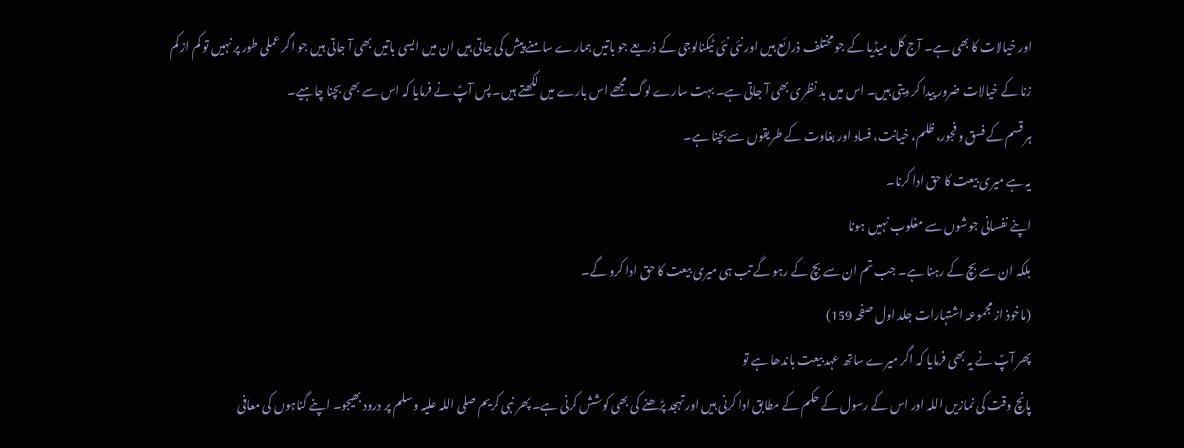اور خیالات کا بھی ہے۔ آج کل میڈیا کے جو مختلف ذرائع ہیں اور نئی نئی ٹیکنالوجی کے ذریعے جو باتیں ہمارے سامنے پیش کی جاتی ہیں ان میں ایسی باتیں بھی آ جاتی ہیں جو اگر عملی طور پر نہیں تو کم از کم زنا کے خیالات ضرور پیدا کر دیتی ہیں۔ اس میں بد نظری بھی آ جاتی ہے۔ بہت سارے لوگ مجھے اس بارے میں لکھتے ہیں۔ پس آپؑ نے فرمایا کہ اس سے بھی بچنا چاہیے۔
ہر قسم کے فسق و فجور، ظلم، خیانت، فساد اور بغاوت کے طریقوں سے بچنا ہے۔
یہ ہے میری بیعت کا حق ادا کرنا۔
اپنے نفسانی جوشوں سے مغلوب نہیں ہونا
بلکہ ان سے بچ کے رہنا ہے۔ جب تم ان سے بچ کے رہو گے تب ہی میری بیعت کا حق ادا کرو گے۔
(ماخوذ از مجموعہ اشتہارات جلد اول صفحہ 159)
پھر آپؑ نے یہ بھی فرمایا کہ اگر میرے ساتھ عہد بیعت باندھا ہے تو
پانچ وقت کی نمازیں اللہ اور اس کے رسول کے حکم کے مطابق ادا کرنی ہیں اور تہجد پڑھنے کی بھی کوشش کرنی ہے۔ پھر نبی کریم صلی اللہ علیہ وسلم پر درود بھیجو۔ اپنے گناہوں کی معافی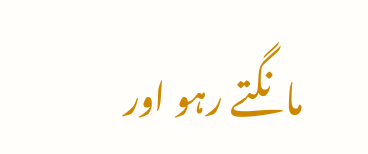مانگتے رہو اور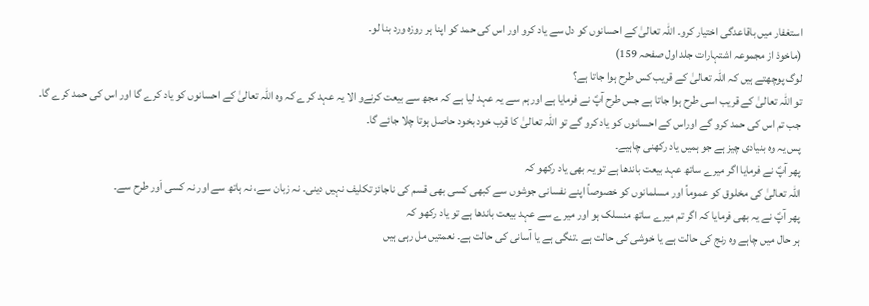استغفار میں باقاعدگی اختیار کرو۔ اللہ تعالیٰ کے احسانوں کو دل سے یاد کرو اور اس کی حمد کو اپنا ہر روزہ ورد بنا لو۔
(ماخوذ از مجموعہ اشتہارات جلد اول صفحہ 159)
لوگ پوچھتے ہیں کہ اللہ تعالیٰ کے قریب کس طرح ہوا جاتا ہے؟
تو اللہ تعالیٰ کے قریب اسی طرح ہوا جاتا ہے جس طرح آپؑ نے فرمایا ہے اورہم سے یہ عہد لیا ہے کہ مجھ سے بیعت کرنےو الا یہ عہد کرے کہ وہ اللہ تعالیٰ کے احسانوں کو یاد کرے گا اور اس کی حمد کرے گا۔
جب تم اس کی حمد کرو گے اوراس کے احسانوں کو یاد کرو گے تو اللہ تعالیٰ کا قرب خود بخود حاصل ہوتا چلا جائے گا۔
پس یہ وہ بنیادی چیز ہے جو ہمیں یاد رکھنی چاہیے۔
پھر آپؑ نے فرمایا اگر میرے ساتھ عہد بیعت باندھا ہے تو یہ بھی یاد رکھو کہ
اللہ تعالیٰ کی مخلوق کو عموماً اور مسلمانوں کو خصوصاً اپنے نفسانی جوشوں سے کبھی کسی بھی قسم کی ناجائز تکلیف نہیں دینی۔ نہ زبان سے، نہ ہاتھ سے اور نہ کسی اَور طرح سے۔
پھر آپؑ نے یہ بھی فرمایا کہ اگر تم میرے ساتھ منسلک ہو اور میرے سے عہد بیعت باندھا ہے تو یاد رکھو کہ
ہر حال میں چاہے وہ رنج کی حالت ہے یا خوشی کی حالت ہے ۔تنگی ہے یا آسانی کی حالت ہے۔ نعمتیں مل رہی ہیں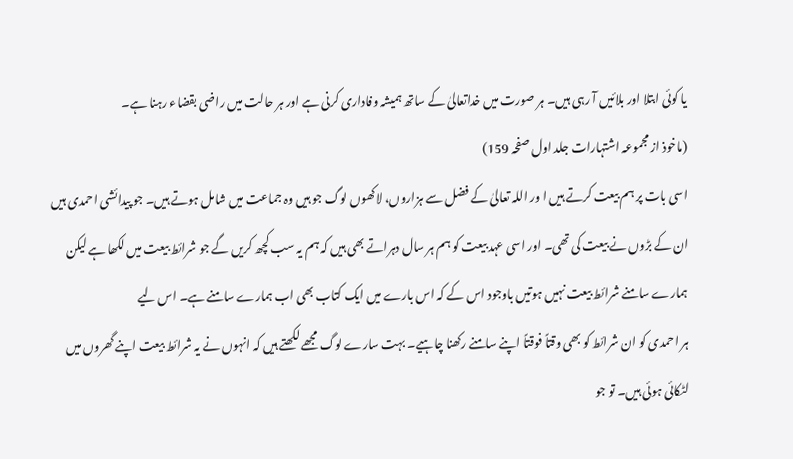یا کوئی ابتلا اور بلائیں آ رہی ہیں۔ ہر صورت میں خداتعالیٰ کے ساتھ ہمیشہ وفاداری کرنی ہے اور ہر حالت میں راضی بقضاء رہنا ہے۔
(ماخوذ از مجموعہ اشتہارات جلد اول صفحہ 159)
اسی بات پر ہم بیعت کرتے ہیں ا ور اللہ تعالیٰ کے فضل سے ہزاروں، لاکھوں لوگ جو ہیں وہ جماعت میں شامل ہوتے ہیں۔ جو پیدائشی احمدی ہیں ان کے بڑوں نے بیعت کی تھی۔ اور اسی عہد بیعت کو ہم ہر سال دہراتے بھی ہیں کہ ہم یہ سب کچھ کریں گے جو شرائط بیعت میں لکھا ہے لیکن ہمارے سامنے شرائط بیعت نہیں ہوتیں باوجود اس کے کہ اس بارے میں ایک کتاب بھی اب ہمارے سامنے ہے۔ اس لیے
ہر احمدی کو ان شرائط کو بھی وقتاً فوقتاً اپنے سامنے رکھنا چاہیے۔ بہت سارے لوگ مجھے لکھتے ہیں کہ انہوں نے یہ شرائط بیعت اپنے گھروں میں لٹکائی ہوئی ہیں۔ تو جو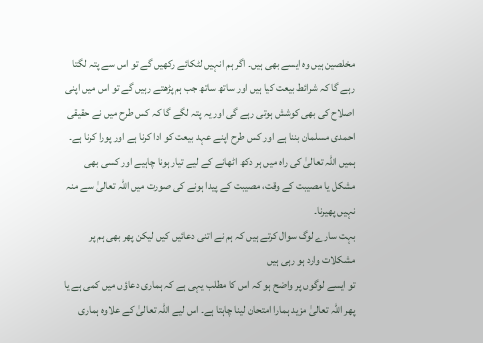مخلصین ہیں وہ ایسے بھی ہیں۔ اگر ہم انہیں لٹکائے رکھیں گے تو اس سے پتہ لگتا رہے گا کہ شرائط بیعت کیا ہیں اور ساتھ ساتھ جب ہم پڑھتے رہیں گے تو اس میں اپنی اصلاح کی بھی کوشش ہوتی رہے گی اور یہ پتہ لگے گا کہ کس طرح میں نے حقیقی احمدی مسلمان بننا ہے اور کس طرح اپنے عہد بیعت کو ادا کرنا ہے اور پورا کرنا ہے۔
ہمیں اللہ تعالیٰ کی راہ میں ہر دکھ اٹھانے کے لیے تیار ہونا چاہیے اور کسی بھی مشکل یا مصیبت کے وقت، مصیبت کے پیدا ہونے کی صورت میں اللہ تعالیٰ سے منہ نہیں پھیرنا۔
بہت سارے لوگ سوال کرتے ہیں کہ ہم نے اتنی دعائیں کیں لیکن پھر بھی ہم پر مشکلات وارد ہو رہی ہیں
تو ایسے لوگوں پر واضح ہو کہ اس کا مطلب یہی ہے کہ ہماری دعاؤں میں کمی ہے یا پھر اللہ تعالیٰ مزید ہمارا امتحان لینا چاہتا ہے۔ اس لیے اللہ تعالیٰ کے علاوہ ہماری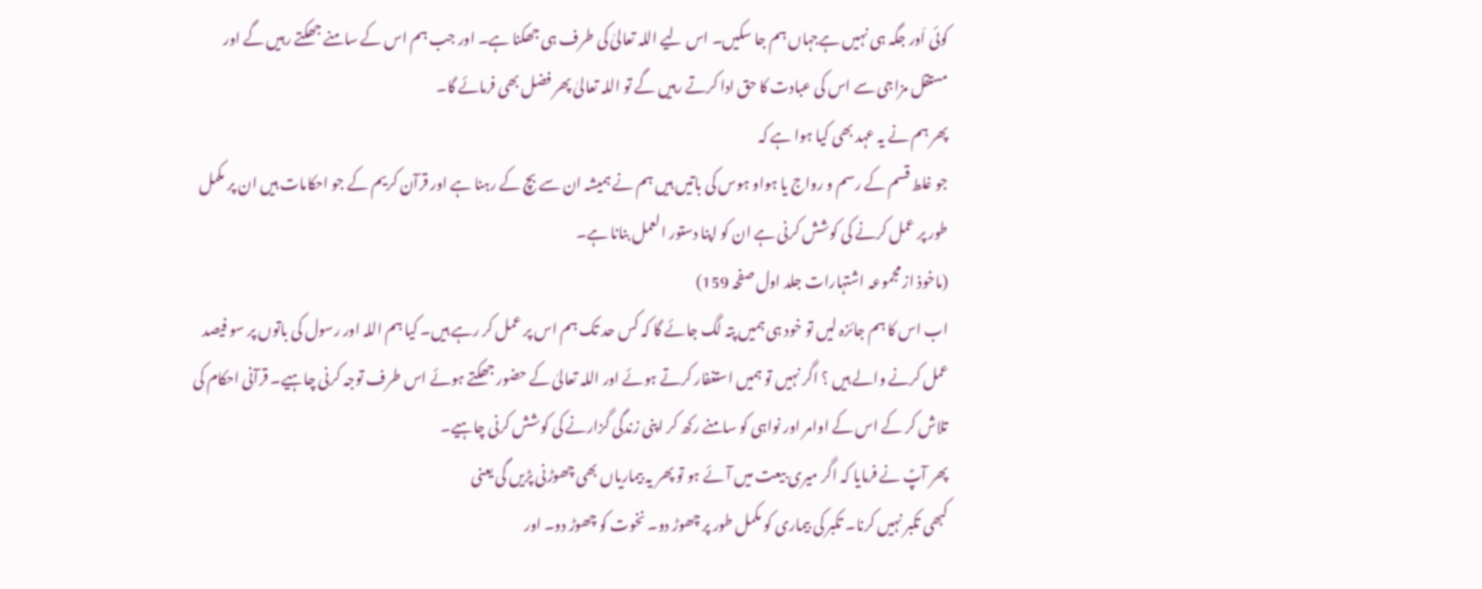کوئی اَور جگہ ہی نہیں ہےجہاں ہم جا سکیں۔ اس لیے اللہ تعالیٰ کی طرف ہی جھکنا ہے۔ اور جب ہم اس کے سامنے جھکتے رہیں گے اور مستقل مزاجی سے اس کی عبادت کا حق ادا کرتے رہیں گے تو اللہ تعالیٰ پھر فضل بھی فرمائے گا۔
پھر ہم نے یہ عہد بھی کیا ہوا ہے کہ
جو غلط قسم کے رسم و رواج یا ہواو ہوس کی باتیں ہیں ہم نے ہمیشہ ان سے بچ کے رہنا ہے اور قرآن کریم کے جو احکامات ہیں ان پر مکمل طور پر عمل کرنے کی کوشش کرنی ہے ان کو اپنا دستور العمل بنانا ہے۔
(ماخوذ از مجموعہ اشتہارات جلد اول صفحہ 159)
اب اس کا ہم جائزہ لیں تو خود ہی ہمیں پتہ لگ جائے گا کہ کس حد تک ہم اس پر عمل کر رہے ہیں۔ کیا ہم اللہ اور رسول کی باتوں پر سو فیصد عمل کرنے والے ہیں ؟ اگر نہیں تو ہمیں استغفار کرتے ہوئے اور اللہ تعالیٰ کے حضور جھکتے ہوئے اس طرف توجہ کرنی چاہیے۔ قرآنی احکام کی تلاش کر کے اس کے اوامر اور نواہی کو سامنے رکھ کر اپنی زندگی گزارنے کی کوشش کرنی چاہیے۔
پھر آپؑ نے فرمایا کہ اگر میری بیعت میں آئے ہو تو پھر یہ بیماریاں بھی چھوڑنی پڑیں گی یعنی
کبھی تکبر نہیں کرنا۔ تکبر کی بیماری کو مکمل طور پر چھوڑ دو۔ نخوت کو چھوڑ دو۔ اور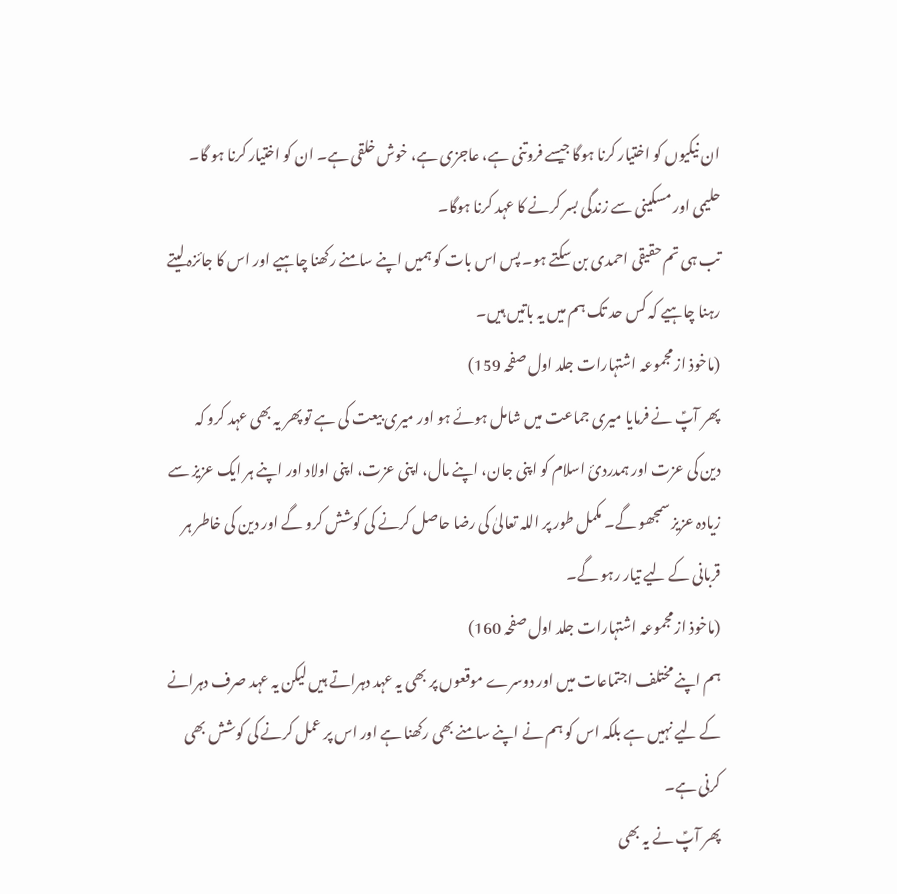ان نیکیوں کو اختیار کرنا ہوگا جیسے فروتنی ہے، عاجزی ہے، خوش خلقی ہے۔ ان کو اختیار کرنا ہو گا۔ حلیمی اور مسکینی سے زندگی بسر کرنے کا عہد کرنا ہوگا۔
تب ہی تم حقیقی احمدی بن سکتے ہو۔ پس اس بات کو ہمیں اپنے سامنے رکھنا چاہیے اور اس کا جائزہ لیتے رہنا چاہیے کہ کس حد تک ہم میں یہ باتیں ہیں۔
(ماخوذ از مجموعہ اشتہارات جلد اول صفحہ 159)
پھر آپؑ نے فرمایا میری جماعت میں شامل ہوئے ہو اور میری بیعت کی ہے تو پھر یہ بھی عہد کرو کہ
دین کی عزت اور ہمدردیٔ اسلام کو اپنی جان، اپنے مال، اپنی عزت، اپنی اولاد اور اپنے ہر ایک عزیز سے زیادہ عزیز سمجھو گے۔ مکمل طور پر اللہ تعالیٰ کی رضا حاصل کرنے کی کوشش کرو گے اور دین کی خاطر ہر قربانی کے لیے تیار رہو گے۔
(ماخوذ از مجموعہ اشتہارات جلد اول صفحہ 160)
ہم اپنے مختلف اجتماعات میں اور دوسرے موقعوں پر بھی یہ عہد دہراتے ہیں لیکن یہ عہد صرف دہرانے کے لیے نہیں ہے بلکہ اس کو ہم نے اپنے سامنے بھی رکھنا ہے اور اس پر عمل کرنے کی کوشش بھی کرنی ہے۔
پھر آپؑ نے یہ بھی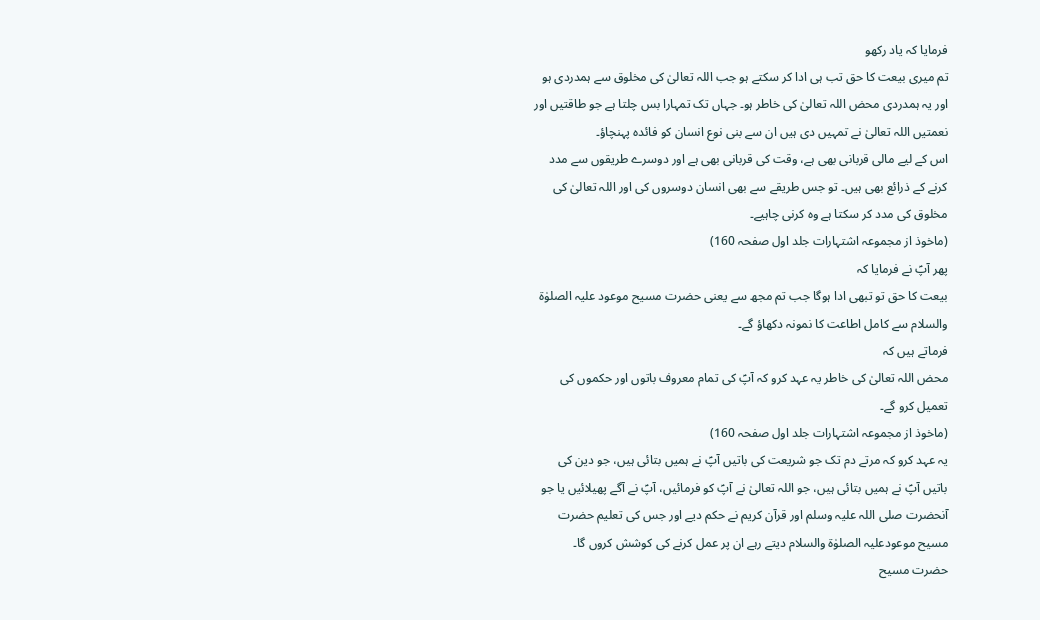فرمایا کہ یاد رکھو
تم میری بیعت کا حق تب ہی ادا کر سکتے ہو جب اللہ تعالیٰ کی مخلوق سے ہمدردی ہو اور یہ ہمدردی محض اللہ تعالیٰ کی خاطر ہو۔ جہاں تک تمہارا بس چلتا ہے جو طاقتیں اور نعمتیں اللہ تعالیٰ نے تمہیں دی ہیں ان سے بنی نوع انسان کو فائدہ پہنچاؤ۔
اس کے لیے مالی قربانی بھی ہے، وقت کی قربانی بھی ہے اور دوسرے طریقوں سے مدد کرنے کے ذرائع بھی ہیں۔ تو جس طریقے سے بھی انسان دوسروں کی اور اللہ تعالیٰ کی مخلوق کی مدد کر سکتا ہے وہ کرنی چاہیے۔
(ماخوذ از مجموعہ اشتہارات جلد اول صفحہ 160)
پھر آپؑ نے فرمایا کہ
بیعت کا حق تو تبھی ادا ہوگا جب تم مجھ سے یعنی حضرت مسیح موعود علیہ الصلوٰة والسلام سے کامل اطاعت کا نمونہ دکھاؤ گے۔
فرماتے ہیں کہ
محض اللہ تعالیٰ کی خاطر یہ عہد کرو کہ آپؑ کی تمام معروف باتوں اور حکموں کی تعمیل کرو گے۔
(ماخوذ از مجموعہ اشتہارات جلد اول صفحہ 160)
یہ عہد کرو کہ مرتے دم تک جو شریعت کی باتیں آپؑ نے ہمیں بتائی ہیں، جو دین کی باتیں آپؑ نے ہمیں بتائی ہیں، جو اللہ تعالیٰ نے آپؑ کو فرمائیں، آپؑ نے آگے پھیلائیں یا جو آنحضرت صلی اللہ علیہ وسلم اور قرآن کریم نے حکم دیے اور جس کی تعلیم حضرت مسیح موعودعلیہ الصلوٰة والسلام دیتے رہے ان پر عمل کرنے کی کوشش کروں گا۔
حضرت مسیح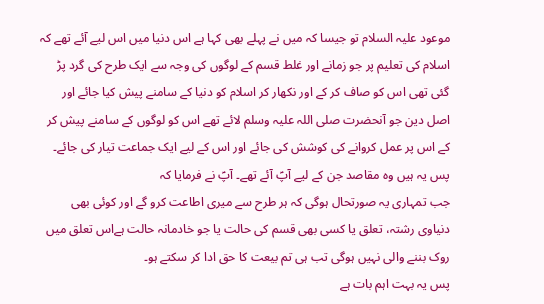موعود علیہ السلام تو جیسا کہ میں نے پہلے بھی کہا ہے اس دنیا میں اس لیے آئے تھے کہ اسلام کی تعلیم پر جو زمانے اور غلط قسم کے لوگوں کی وجہ سے ایک طرح کی گرد پڑ گئی تھی اس کو صاف کر کے اور نکھار کر اسلام کو دنیا کے سامنے پیش کیا جائے اور اصل دین جو آنحضرت صلی اللہ علیہ وسلم لائے تھے اس کو لوگوں کے سامنے پیش کر کے اس پر عمل کروانے کی کوشش کی جائے اور اس کے لیے ایک جماعت تیار کی جائے۔ پس یہ ہیں وہ مقاصد جن کے لیے آپؑ آئے تھے۔ آپؑ نے فرمایا کہ
جب تمہاری یہ صورتحال ہوگی کہ ہر طرح سے میری اطاعت کرو گے اور کوئی بھی دنیاوی رشتہ، تعلق یا کسی بھی قسم کی حالت یا جو خادمانہ حالت ہےاس تعلق میں روک بننے والی نہیں ہوگی تب ہی تم بیعت کا حق ادا کر سکتے ہو۔
پس یہ بہت اہم بات ہے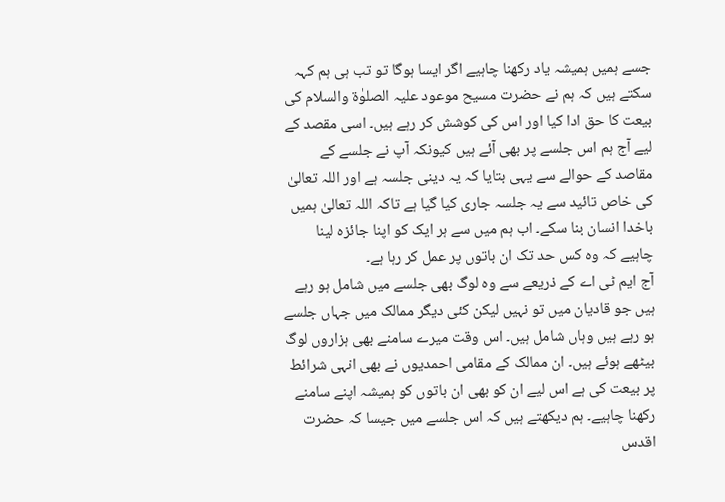جسے ہمیں ہمیشہ یاد رکھنا چاہیے اگر ایسا ہوگا تو تب ہی ہم کہہ سکتے ہیں کہ ہم نے حضرت مسیح موعود علیہ الصلوٰة والسلام کی بیعت کا حق ادا کیا اور اس کی کوشش کر رہے ہیں۔ اسی مقصد کے لیے آج ہم اس جلسے پر بھی آئے ہیں کیونکہ آپ نے جلسے کے مقاصد کے حوالے سے یہی بتایا کہ یہ دینی جلسہ ہے اور اللہ تعالیٰ کی خاص تائید سے یہ جلسہ جاری کیا گیا ہے تاکہ اللہ تعالیٰ ہمیں باخدا انسان بنا سکے۔ اب ہم میں سے ہر ایک کو اپنا جائزہ لینا چاہیے کہ وہ کس حد تک ان باتوں پر عمل کر رہا ہے۔
آج ایم ٹی اے کے ذریعے سے وہ لوگ بھی جلسے میں شامل ہو رہے ہیں جو قادیان میں تو نہیں لیکن کئی دیگر ممالک میں جہاں جلسے ہو رہے ہیں وہاں شامل ہیں۔ اس وقت میرے سامنے بھی ہزاروں لوگ بیٹھے ہوئے ہیں۔ ان ممالک کے مقامی احمدیوں نے بھی انہی شرائط پر بیعت کی ہے اس لیے ان کو بھی ان باتوں کو ہمیشہ اپنے سامنے رکھنا چاہیے۔ ہم دیکھتے ہیں کہ اس جلسے میں جیسا کہ حضرت اقدس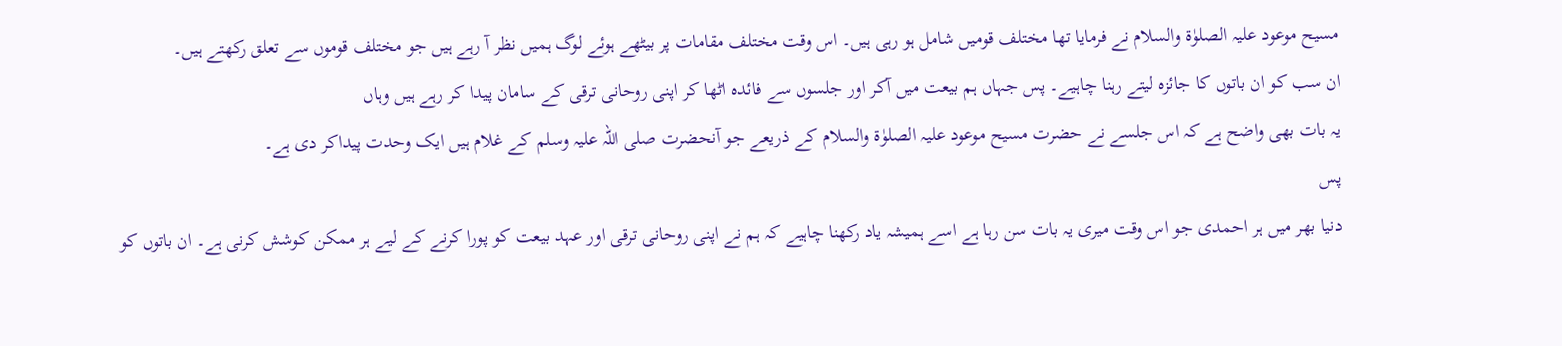مسیح موعود علیہ الصلوٰة والسلام نے فرمایا تھا مختلف قومیں شامل ہو رہی ہیں۔ اس وقت مختلف مقامات پر بیٹھے ہوئے لوگ ہمیں نظر آ رہے ہیں جو مختلف قوموں سے تعلق رکھتے ہیں۔
ان سب کو ان باتوں کا جائزہ لیتے رہنا چاہیے۔ پس جہاں ہم بیعت میں آکر اور جلسوں سے فائدہ اٹھا کر اپنی روحانی ترقی کے سامان پیدا کر رہے ہیں وہاں
یہ بات بھی واضح ہے کہ اس جلسے نے حضرت مسیح موعود علیہ الصلوٰة والسلام کے ذریعے جو آنحضرت صلی اللہ علیہ وسلم کے غلام ہیں ایک وحدت پیداکر دی ہے۔
پس
دنیا بھر میں ہر احمدی جو اس وقت میری یہ بات سن رہا ہے اسے ہمیشہ یاد رکھنا چاہیے کہ ہم نے اپنی روحانی ترقی اور عہد بیعت کو پورا کرنے کے لیے ہر ممکن کوشش کرنی ہے۔ ان باتوں کو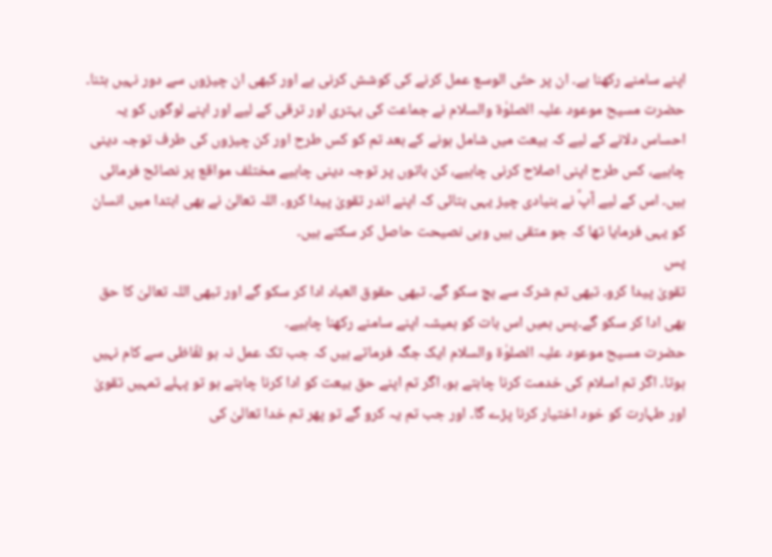اپنے سامنے رکھنا ہے۔ ان پر حتّی الوسع عمل کرنے کی کوشش کرنی ہے اور کبھی ان چیزوں سے دور نہیں ہٹنا۔
حضرت مسیح موعود علیہ الصلوٰة والسلام نے جماعت کی بہتری اور ترقی کے لیے اور اپنے لوگوں کو یہ احساس دلانے کے لیے کہ بیعت میں شامل ہونے کے بعد تم کو کس طرح اور کن چیزوں کی طرف توجہ دینی چاہیے، کس طرح اپنی اصلاح کرنی چاہیے، کن باتوں پر توجہ دینی چاہیے مختلف مواقع پر نصائح فرمائی ہیں۔ اس کے لیے آپؑ نے بنیادی چیز یہی بتائی کہ اپنے اندر تقویٰ پیدا کرو۔ اللہ تعالیٰ نے بھی ابتدا میں انسان کو یہی فرمایا تھا کہ جو متقی ہیں وہی نصیحت حاصل کر سکتے ہیں۔
پس
تقویٰ پیدا کرو۔ تبھی تم شرک سے بچ سکو گے۔ تبھی حقوق العباد ادا کر سکو گے اور تبھی اللہ تعالیٰ کا حق بھی ادا کر سکو گے۔پس ہمیں اس بات کو ہمیشہ اپنے سامنے رکھنا چاہیے۔
حضرت مسیح موعود علیہ الصلوٰة والسلام ایک جگہ فرماتے ہیں کہ جب تک عمل نہ ہو لفّاظی سے کام نہیں ہوتا۔ اگر تم اسلام کی خدمت کرنا چاہتے ہو، اگر تم اپنے حق بیعت کو ادا کرنا چاہتے ہو تو پہلے تمہیں تقویٰ اور طہارت کو خود اختیار کرنا پڑے گا۔ اور جب تم یہ کرو گے تو پھر تم خدا تعالیٰ کی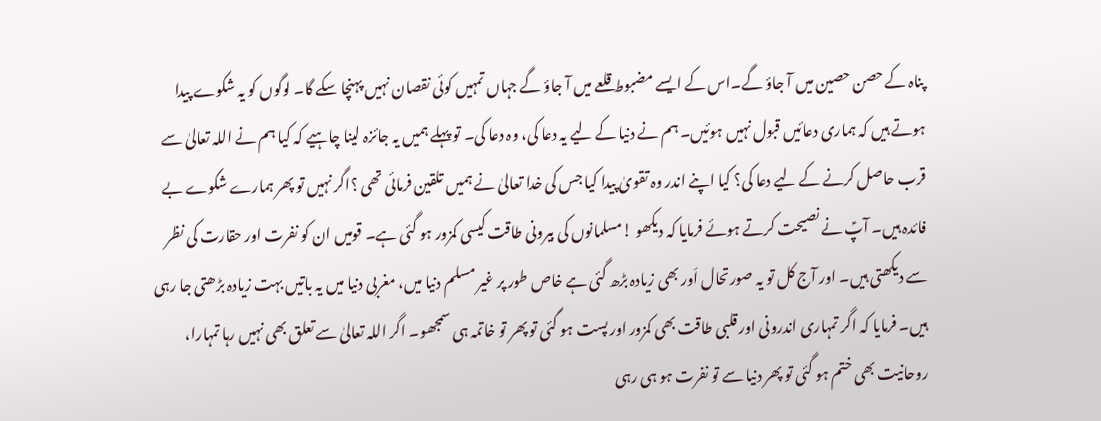پناہ کے حصن حصین میں آ جاؤ گے۔اس کے ایسے مضبوط قلعے میں آ جاؤ گے جہاں تمہیں کوئی نقصان نہیں پہنچا سکے گا۔ لوگوں کو یہ شکوے پیدا ہوتے ہیں کہ ہماری دعائیں قبول نہیں ہوئیں۔ ہم نے دنیا کے لیے یہ دعا کی، وہ دعا کی۔ تو پہلے ہمیں یہ جائزہ لینا چاہیے کہ کیا ہم نے اللہ تعالیٰ سے قرب حاصل کرنے کے لیے دعا کی؟ کیا اپنے اندر وہ تقویٰ پیدا کیا جس کی خدا تعالیٰ نے ہمیں تلقین فرمائی تھی ؟اگر نہیں تو پھر ہمارے شکوے بے فائدہ ہیں۔ آپؑ نے نصیحت کرتے ہوئے فرمایا کہ دیکھو !مسلمانوں کی بیرونی طاقت کیسی کمزور ہو گئی ہے۔ قومیں ان کو نفرت اور حقارت کی نظر سے دیکھتی ہیں۔ اور آج کل تو یہ صورتحال اَور بھی زیادہ بڑھ گئی ہے خاص طور پر غیر مسلم دنیا میں، مغربی دنیا میں یہ باتیں بہت زیادہ بڑھتی جا رہی ہیں۔ فرمایا کہ اگر تمہاری اندرونی اور قلبی طاقت بھی کمزور اور پست ہو گئی تو پھر تو خاتمہ ہی سمجھو۔ اگر اللہ تعالیٰ سے تعلق بھی نہیں رہا تمہارا، روحانیت بھی ختم ہو گئی تو پھر دنیا سے تو نفرت ہو ہی رہی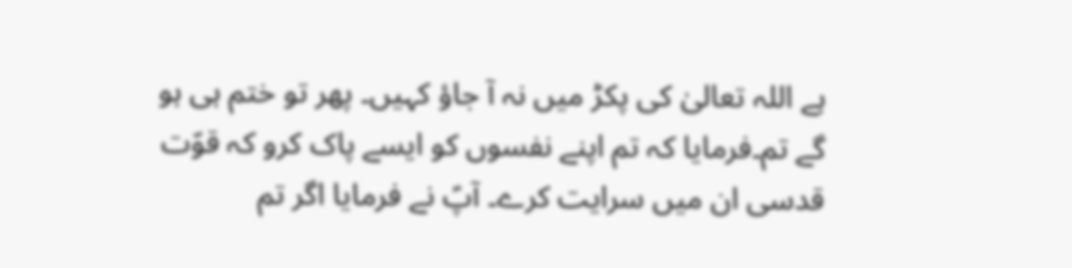ہے اللہ تعالیٰ کی پکڑ میں نہ آ جاؤ کہیں۔ پھر تو ختم ہی ہو گے تم۔فرمایا کہ تم اپنے نفسوں کو ایسے پاک کرو کہ قوّت قدسی ان میں سرایت کرے۔ آپؑ نے فرمایا اگر تم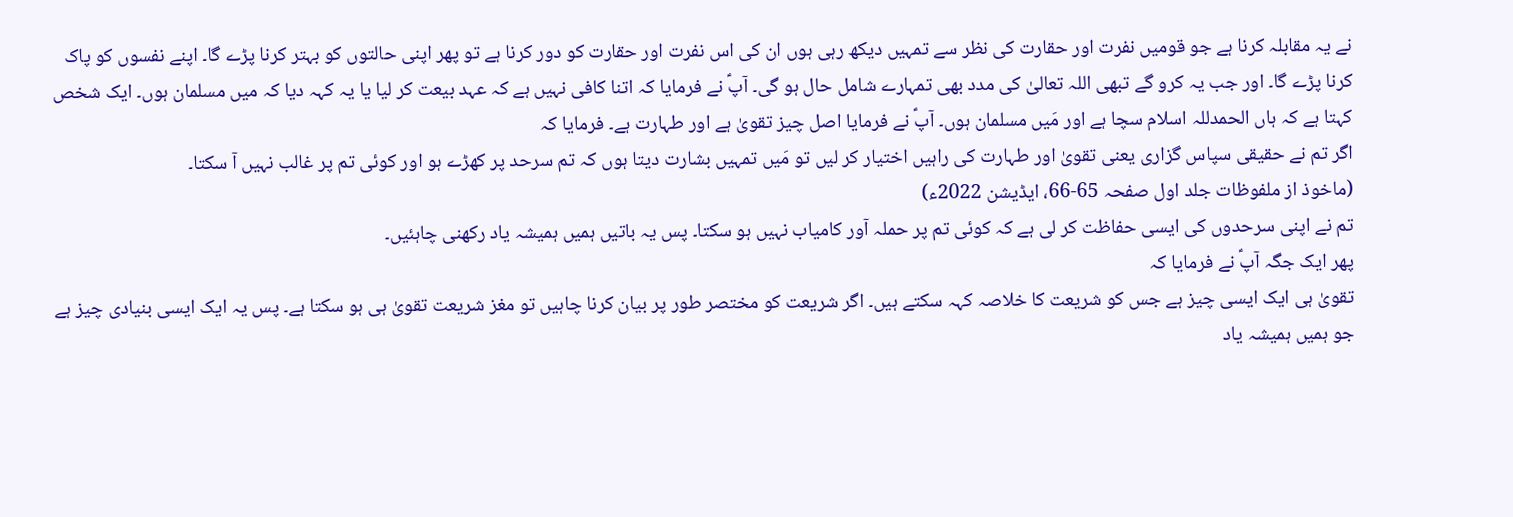نے یہ مقابلہ کرنا ہے جو قومیں نفرت اور حقارت کی نظر سے تمہیں دیکھ رہی ہوں ان کی اس نفرت اور حقارت کو دور کرنا ہے تو پھر اپنی حالتوں کو بہتر کرنا پڑے گا۔ اپنے نفسوں کو پاک کرنا پڑے گا۔ اور جب یہ کرو گے تبھی اللہ تعالیٰ کی مدد بھی تمہارے شامل حال ہو گی۔ آپؑ نے فرمایا کہ اتنا کافی نہیں ہے کہ عہد بیعت کر لیا یا یہ کہہ دیا کہ میں مسلمان ہوں۔ ایک شخص کہتا ہے کہ ہاں الحمدللہ اسلام سچا ہے اور مَیں مسلمان ہوں۔ آپؑ نے فرمایا اصل چیز تقویٰ ہے اور طہارت ہے۔ فرمایا کہ
اگر تم نے حقیقی سپاس گزاری یعنی تقویٰ اور طہارت کی راہیں اختیار کر لیں تو مَیں تمہیں بشارت دیتا ہوں کہ تم سرحد پر کھڑے ہو اور کوئی تم پر غالب نہیں آ سکتا۔
(ماخوذ از ملفوظات جلد اول صفحہ 65-66، ایڈیشن 2022ء)
تم نے اپنی سرحدوں کی ایسی حفاظت کر لی ہے کہ کوئی تم پر حملہ آور کامیاب نہیں ہو سکتا۔ پس یہ باتیں ہمیں ہمیشہ یاد رکھنی چاہئیں۔
پھر ایک جگہ آپؑ نے فرمایا کہ
تقویٰ ہی ایک ایسی چیز ہے جس کو شریعت کا خلاصہ کہہ سکتے ہیں۔ اگر شریعت کو مختصر طور پر بیان کرنا چاہیں تو مغز شریعت تقویٰ ہی ہو سکتا ہے۔ پس یہ ایک ایسی بنیادی چیز ہے جو ہمیں ہمیشہ یاد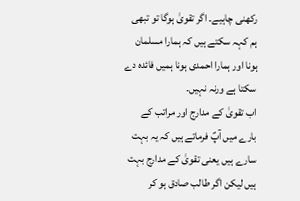رکھنی چاہیے۔ اگر تقویٰ ہوگا تو تبھی ہم کہہ سکتے ہیں کہ ہمارا مسلمان ہونا اور ہمارا احمدی ہونا ہمیں فائدہ دے سکتا ہے ورنہ نہیں۔
اب تقویٰ کے مدارج اور مراتب کے بارے میں آپؑ فرماتے ہیں کہ یہ بہت سارے ہیں یعنی تقویٰ کے مدارج بہت ہیں لیکن اگر طالب صادق ہو کر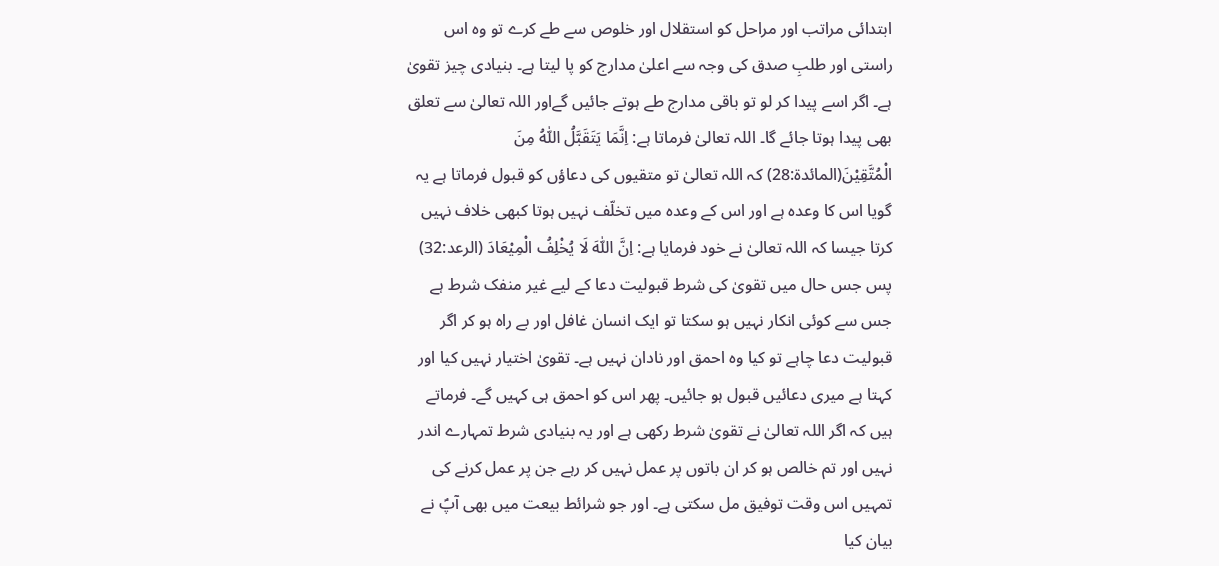ابتدائی مراتب اور مراحل کو استقلال اور خلوص سے طے کرے تو وہ اس راستی اور طلبِ صدق کی وجہ سے اعلیٰ مدارج کو پا لیتا ہے۔ بنیادی چیز تقویٰ ہے۔ اگر اسے پیدا کر لو تو باقی مدارج طے ہوتے جائیں گےاور اللہ تعالیٰ سے تعلق بھی پیدا ہوتا جائے گا۔ اللہ تعالیٰ فرماتا ہے: اِنَّمَا یَتَقَبَّلُ اللّٰہُ مِنَ الْمُتَّقِیْنَ(المائدۃ:28) کہ اللہ تعالیٰ تو متقیوں کی دعاؤں کو قبول فرماتا ہے یہ گویا اس کا وعدہ ہے اور اس کے وعدہ میں تخلّف نہیں ہوتا کبھی خلاف نہیں کرتا جیسا کہ اللہ تعالیٰ نے خود فرمایا ہے: اِنَّ اللّٰہَ لَا یُخْلِفُ الْمِیْعَادَ (الرعد:32) پس جس حال میں تقویٰ کی شرط قبولیت دعا کے لیے غیر منفک شرط ہے جس سے کوئی انکار نہیں ہو سکتا تو ایک انسان غافل اور بے راہ ہو کر اگر قبولیت دعا چاہے تو کیا وہ احمق اور نادان نہیں ہے۔ تقویٰ اختیار نہیں کیا اور کہتا ہے میری دعائیں قبول ہو جائیں۔ پھر اس کو احمق ہی کہیں گے۔ فرماتے ہیں کہ اگر اللہ تعالیٰ نے تقویٰ شرط رکھی ہے اور یہ بنیادی شرط تمہارے اندر نہیں اور تم خالص ہو کر ان باتوں پر عمل نہیں کر رہے جن پر عمل کرنے کی تمہیں اس وقت توفیق مل سکتی ہے۔ اور جو شرائط بیعت میں بھی آپؑ نے بیان کیا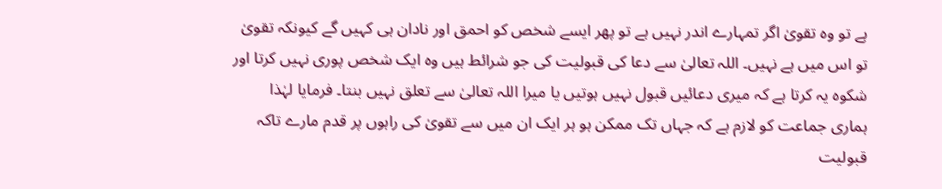ہے تو وہ تقویٰ اگر تمہارے اندر نہیں ہے تو پھر ایسے شخص کو احمق اور نادان ہی کہیں گے کیونکہ تقویٰ تو اس میں ہے نہیں۔ اللہ تعالیٰ سے دعا کی قبولیت کی جو شرائط ہیں وہ ایک شخص پوری نہیں کرتا اور شکوہ یہ کرتا ہے کہ میری دعائیں قبول نہیں ہوتیں یا میرا اللہ تعالیٰ سے تعلق نہیں بنتا۔ فرمایا لہٰذا
ہماری جماعت کو لازم ہے کہ جہاں تک ممکن ہو ہر ایک ان میں سے تقویٰ کی راہوں پر قدم مارے تاکہ قبولیت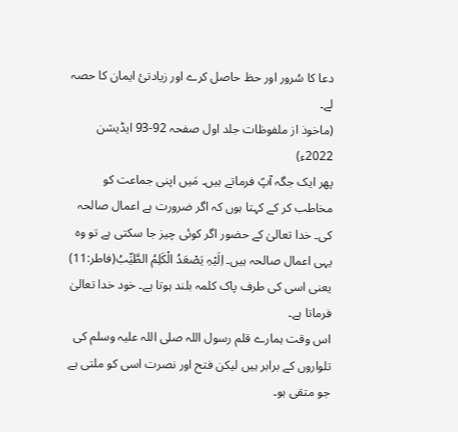دعا کا سُرور اور حظ حاصل کرے اور زیادتیٔ ایمان کا حصہ لے۔
(ماخوذ از ملفوظات جلد اول صفحہ 92-93 ایڈیشن 2022ء)
پھر ایک جگہ آپؑ فرماتے ہیں۔ مَیں اپنی جماعت کو مخاطب کر کے کہتا ہوں کہ اگر ضرورت ہے اعمال صالحہ کی۔ خدا تعالیٰ کے حضور اگر کوئی چیز جا سکتی ہے تو وہ یہی اعمال صالحہ ہیں۔ اِلَیْہِ یَصْعَدُ الْکَلِمُ الطَّیِّبُ(فاطر:11) یعنی اسی کی طرف پاک کلمہ بلند ہوتا ہے۔ خود خدا تعالیٰ فرماتا ہے۔
اس وقت ہمارے قلم رسول اللہ صلی اللہ علیہ وسلم کی تلواروں کے برابر ہیں لیکن فتح اور نصرت اسی کو ملتی ہے جو متقی ہو۔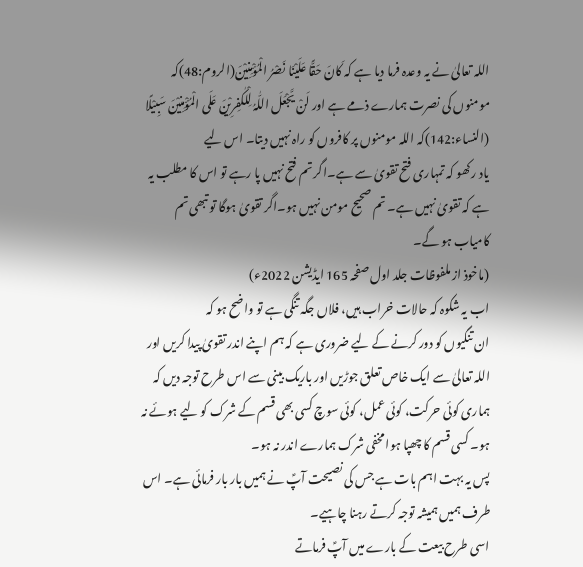اللہ تعالیٰ نے یہ وعدہ فرما دیا ہے کہ کَانَ حَقًّا عَلَیْنَا نَصْرُ الْمُؤْمِنِیْنَ(الروم:48)کہ مومنوں کی نصرت ہمارے ذمے ہے اور لَنْ یَّجْعَلَ اللّٰہُ لِلْکٰفِرِیْنَ عَلَی الْمُؤْمِنِیْنَ سَبِیْلًا (النساء:142)کہ اللہ مومنوں پر کافروں کو راہ نہیں دیتا۔ اس لیے
یاد رکھو کہ تمہاری فتح تقویٰ سے ہے۔اگر تم فتح نہیں پا رہے تو اس کا مطلب یہ ہے کہ تقویٰ نہیں ہے۔ تم صحیح مومن نہیں ہو۔اگر تقویٰ ہوگا تو تبھی تم کامیاب ہو گے۔
(ماخوذ از ملفوظات جلد اول صفحہ 165 ایڈیشن 2022ء)
اب یہ شکوہ کہ حالات خراب ہیں، فلاں جگہ تنگی ہے تو واضح ہو کہ
ان تنگیوں کو دور کرنے کے لیے ضروری ہے کہ ہم اپنے اندر تقویٰ پیدا کریں اور اللہ تعالیٰ سے ایک خاص تعلق جوڑیں اور باریک بینی سے اس طرح توجہ دیں کہ ہماری کوئی حرکت، کوئی عمل، کوئی سوچ کسی بھی قسم کے شرک کو لیے ہوئے نہ ہو۔ کسی قسم کا چھپا ہوا مخفی شرک ہمارے اندر نہ ہو۔
پس یہ بہت اہم بات ہے جس کی نصیحت آپؑ نے ہمیں بار بار فرمائی ہے۔ اس طرف ہمیں ہمیشہ توجہ کرتے رہنا چاہیے۔
اسی طرح بیعت کے بارے میں آپؑ فرماتے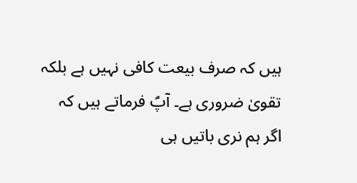ہیں کہ صرف بیعت کافی نہیں ہے بلکہ تقویٰ ضروری ہے۔ آپؑ فرماتے ہیں کہ
اگر ہم نری باتیں ہی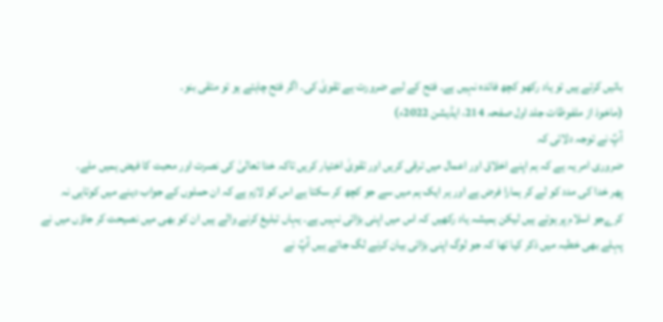باتیں کرتے ہیں تو یاد رکھو کچھ فائدہ نہیں ہے۔ فتح کے لیے ضرورت ہے تقویٰ کی۔ اگر فتح چاہتے ہو تو متقی بنو۔
(ماخوذ از ملفوظات جلد اول صفحہ 214، ایڈیشن 2022ء)
آپؑ نے توجہ دلائی کہ
ضروری امر یہ ہے کہ ہم اپنے اخلاق اور اعمال میں ترقی کریں اور تقویٰ اختیار کریں تاکہ خدا تعالیٰ کی نصرت اور محبت کا فیض ہمیں ملے۔
پھر خدا کی مدد کو لے کر ہمارا فرض ہے اور ہر ایک ہم میں سے جو کچھ کر سکتا ہے اس کو لازم ہے کہ ان حملوں کے جواب دینے میں کوتاہی نہ کرےجو اسلام پر ہوتے ہیں لیکن ہمیشہ یاد رکھیں کہ اس میں اپنی بڑائی نہیں ہے۔ یہاں تبلیغ کرنے والے ہیں ان کو بھی میں نصیحت کر جاؤں میں نے پہلے بھی خطبہ میں ذکر کیا تھا کہ جو لوگ اپنی بڑائی بیان کرنے لگ جاتے ہیں آپؑ نے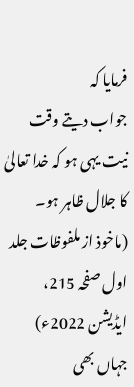فرمایا کہ
جواب دیتے وقت نیت یہی ہو کہ خدا تعالیٰ کا جلال ظاہر ہو۔
(ماخوذ از ملفوظات جلد اول صفحہ 215، ایڈیشن 2022ء)
جہاں بھی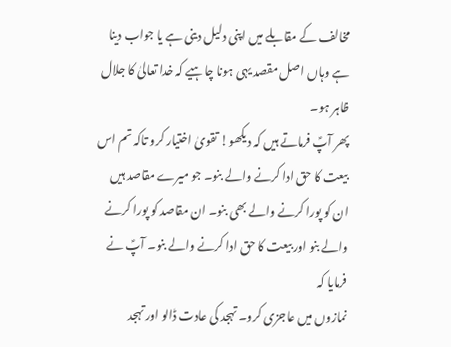مخالف کے مقابلے میں اپنی دلیل دینی ہے یا جواب دینا ہے وہاں اصل مقصد یہی ہونا چاہیے کہ خدا تعالیٰ کا جلال ظاہر ہو۔
پھر آپؑ فرماتے ہیں کہ دیکھو! تقویٰ اختیار کرو تاکہ تم اس بیعت کا حق ادا کرنے والے بنو۔ جو میرے مقاصد ہیں ان کو پورا کرنے والے بھی بنو۔ ان مقاصد کو پورا کرنے والے بنو اور بیعت کا حق ادا کرنے والے بنو۔ آپؑ نے فرمایا کہ
نمازوں میں عاجزی کرو۔ تہجد کی عادت ڈالو اور تہجد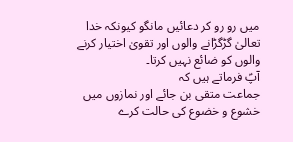میں رو رو کر دعائیں مانگو کیونکہ خدا تعالیٰ گڑگڑانے والوں اور تقویٰ اختیار کرنے والوں کو ضائع نہیں کرتا۔
آپؑ فرماتے ہیں کہ
جماعت متقی بن جائے اور نمازوں میں خشوع و خضوع کی حالت کرے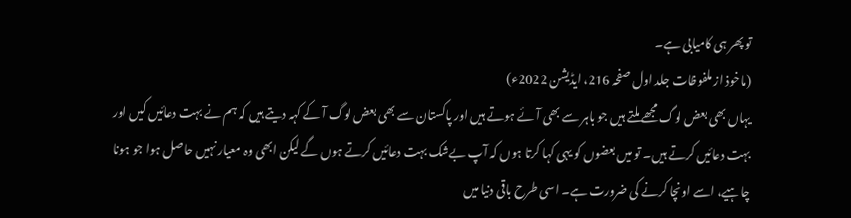تو پھر ہی کامیابی ہے۔
(ماخوذ از ملفوظات جلد اول صفحہ 216، ایڈیشن 2022ء)
یہاں بھی بعض لوگ مجھے ملتے ہیں جو باہر سے بھی آئے ہوتے ہیں اور پاکستان سے بھی بعض لوگ آ کے کہہ دیتے ہیں کہ ہم نے بہت دعائیں کیں اور بہت دعائیں کرتے ہیں۔ تو میں بعضوں کو یہی کہا کرتا ہوں کہ آپ بےشک بہت دعائیں کرتے ہوں گے لیکن ابھی وہ معیار نہیں حاصل ہوا جو ہونا چاہیے، اسے اونچا کرنے کی ضرورت ہے۔ اسی طرح باقی دنیا میں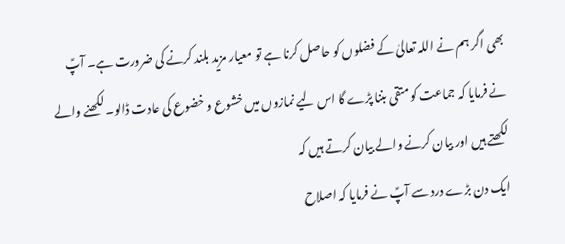بھی اگر ہم نے اللہ تعالیٰ کے فضلوں کو حاصل کرنا ہے تو معیار مزید بلند کرنے کی ضرورت ہے۔ آپؑ نے فرمایا کہ جماعت کو متقی بننا پڑے گا اس لیے نمازوں میں خشوع و خضوع کی عادت ڈالو۔ لکھنے والے لکھتے ہیں اور بیان کرنے والے بیان کرتے ہیں کہ
ایک دن بڑے درد سے آپؑ نے فرمایا کہ اصلاح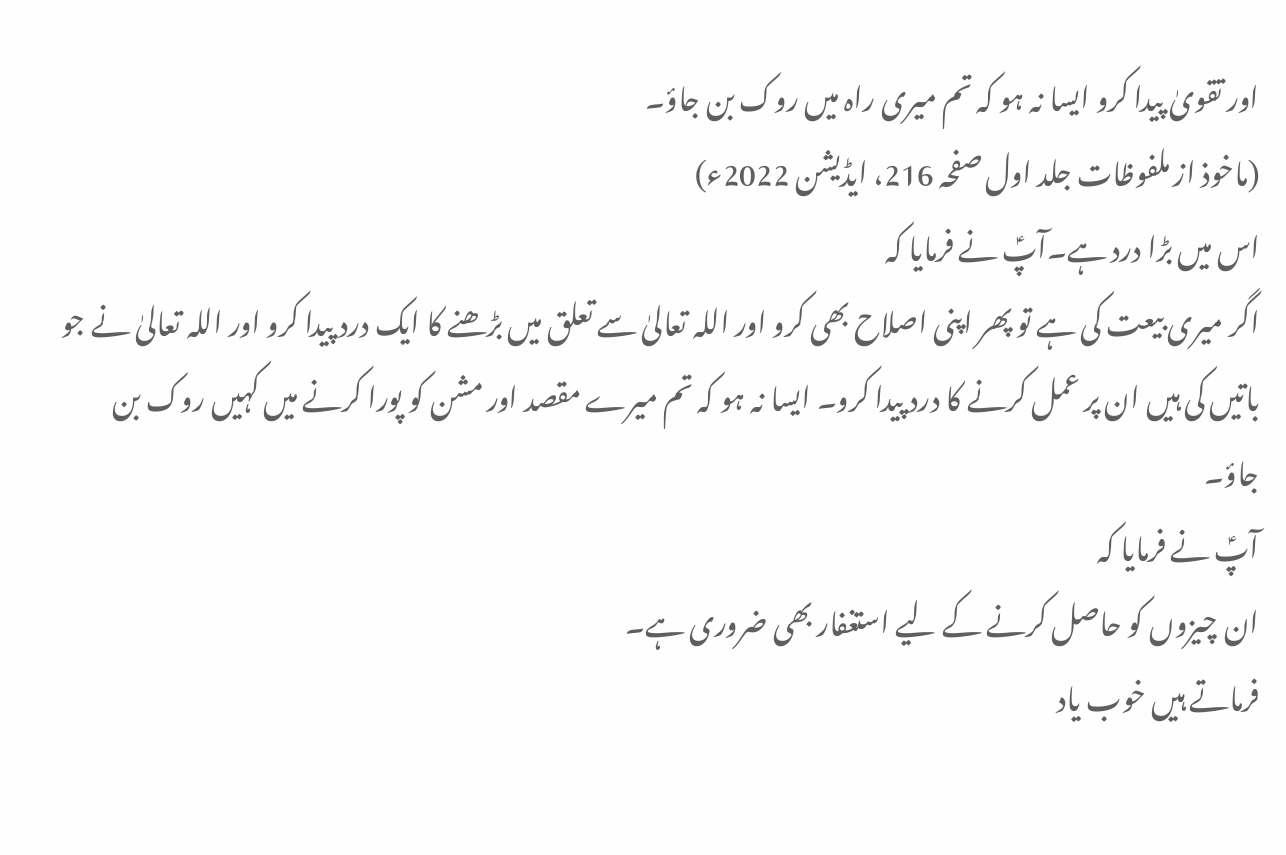اور تقویٰ پیدا کرو ایسا نہ ہو کہ تم میری راہ میں روک بن جاؤ۔
(ماخوذ از ملفوظات جلد اول صفحہ 216، ایڈیشن 2022ء)
اس میں بڑا درد ہے۔آپؑ نے فرمایا کہ
اگر میری بیعت کی ہے تو پھر اپنی اصلاح بھی کرو اور اللہ تعالیٰ سے تعلق میں بڑھنے کا ایک درد پیدا کرو اور اللہ تعالیٰ نے جو باتیں کی ہیں ان پر عمل کرنے کا درد پیدا کرو۔ ایسا نہ ہو کہ تم میرے مقصد اور مشن کو پورا کرنے میں کہیں روک بن جاؤ۔
آپؑ نے فرمایا کہ
ان چیزوں کو حاصل کرنے کے لیے استغفار بھی ضروری ہے۔
فرماتے ہیں خوب یاد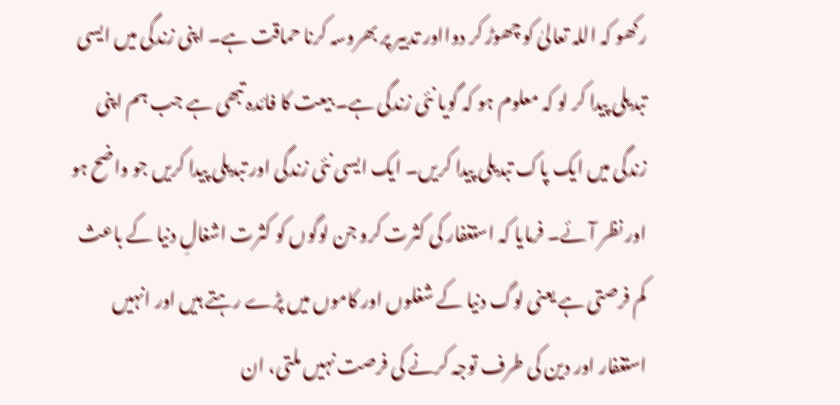رکھو کہ اللہ تعالیٰ کو چھوڑ کر دوااور تدبیر پر بھروسہ کرنا حماقت ہے۔ اپنی زندگی میں ایسی تبدیلی پیدا کر لو کہ معلوم ہو کہ گویا نئی زندگی ہے۔ بیعت کا فائدہ تبھی ہے جب ہم اپنی زندگی میں ایک پاک تبدیلی پیدا کریں۔ ایک ایسی نئی زندگی اور تبدیلی پیدا کریں جو واضح ہو اور نظر آئے۔ فرمایا کہ استغفار کی کثرت کرو جن لوگوں کو کثرت اشغالِ دنیا کے باعث کم فرصتی ہے یعنی لوگ دنیا کے شغلوں اور کاموں میں پڑے رہتے ہیں اور انہیں استغفار اور دین کی طرف توجہ کرنے کی فرصت نہیں ملتی، ان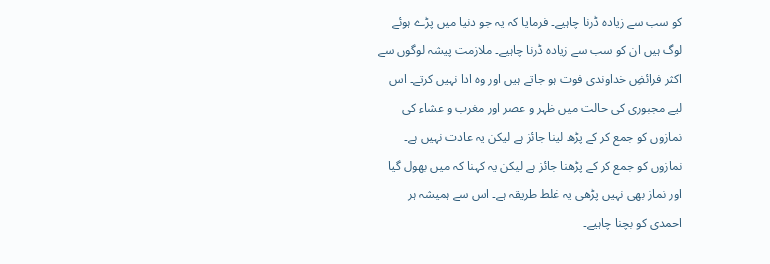کو سب سے زیادہ ڈرنا چاہیے۔ فرمایا کہ یہ جو دنیا میں پڑے ہوئے لوگ ہیں ان کو سب سے زیادہ ڈرنا چاہیے۔ ملازمت پیشہ لوگوں سے اکثر فرائضِ خداوندی فوت ہو جاتے ہیں اور وہ ادا نہیں کرتے۔ اس لیے مجبوری کی حالت میں ظہر و عصر اور مغرب و عشاء کی نمازوں کو جمع کر کے پڑھ لینا جائز ہے لیکن یہ عادت نہیں ہے۔
نمازوں کو جمع کر کے پڑھنا جائز ہے لیکن یہ کہنا کہ میں بھول گیا اور نماز بھی نہیں پڑھی یہ غلط طریقہ ہے۔ اس سے ہمیشہ ہر احمدی کو بچنا چاہیے۔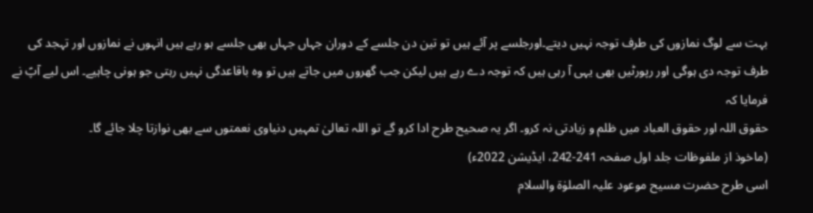بہت سے لوگ نمازوں کی طرف توجہ نہیں دیتے۔اورجلسے پر آئے ہیں تو تین دن جلسے کے دوران جہاں جہاں بھی جلسے ہو رہے ہیں انہوں نے نمازوں اور تہجد کی طرف توجہ دی ہوگی اور رپورٹیں بھی یہی آ رہی ہیں کہ توجہ دے رہے ہیں لیکن جب گھروں میں جاتے ہیں تو وہ باقاعدگی نہیں رہتی جو ہونی چاہیے۔ اس لیے آپؑ نے فرمایا کہ
حقوق اللہ اور حقوق العباد میں ظلم و زیادتی نہ کرو۔ اگر یہ صحیح طرح ادا کرو گے تو اللہ تعالیٰ تمہیں دنیاوی نعمتوں سے بھی نوازتا چلا جائے گا۔
(ماخوذ از ملفوظات جلد اول صفحہ 241-242، ایڈیشن 2022ء)
اسی طرح حضرت مسیح موعود علیہ الصلوٰة والسلام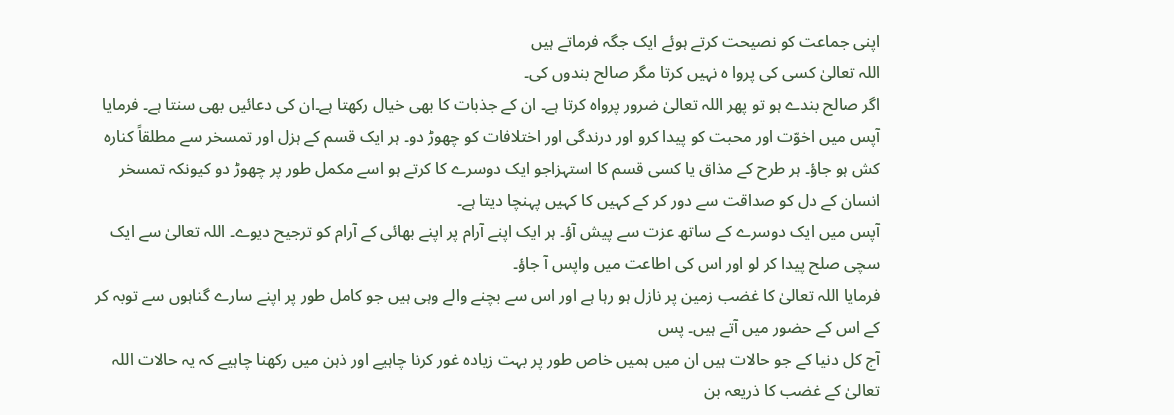اپنی جماعت کو نصیحت کرتے ہوئے ایک جگہ فرماتے ہیں
اللہ تعالیٰ کسی کی پروا ہ نہیں کرتا مگر صالح بندوں کی۔
اگر صالح بندے ہو تو پھر اللہ تعالیٰ ضرور پرواہ کرتا ہے۔ ان کے جذبات کا بھی خیال رکھتا ہے۔ان کی دعائیں بھی سنتا ہے۔ فرمایا آپس میں اخوّت اور محبت کو پیدا کرو اور درندگی اور اختلافات کو چھوڑ دو۔ ہر ایک قسم کے ہزل اور تمسخر سے مطلقاً کنارہ کش ہو جاؤ۔ ہر طرح کے مذاق یا کسی قسم کا استہزاجو ایک دوسرے کا کرتے ہو اسے مکمل طور پر چھوڑ دو کیونکہ تمسخر انسان کے دل کو صداقت سے دور کر کے کہیں کا کہیں پہنچا دیتا ہے۔
آپس میں ایک دوسرے کے ساتھ عزت سے پیش آؤ۔ ہر ایک اپنے آرام پر اپنے بھائی کے آرام کو ترجیح دیوے۔ اللہ تعالیٰ سے ایک سچی صلح پیدا کر لو اور اس کی اطاعت میں واپس آ جاؤ۔
فرمایا اللہ تعالیٰ کا غضب زمین پر نازل ہو رہا ہے اور اس سے بچنے والے وہی ہیں جو کامل طور پر اپنے سارے گناہوں سے توبہ کر کے اس کے حضور میں آتے ہیں۔ پس
آج کل دنیا کے جو حالات ہیں ان میں ہمیں خاص طور پر بہت زیادہ غور کرنا چاہیے اور ذہن میں رکھنا چاہیے کہ یہ حالات اللہ تعالیٰ کے غضب کا ذریعہ بن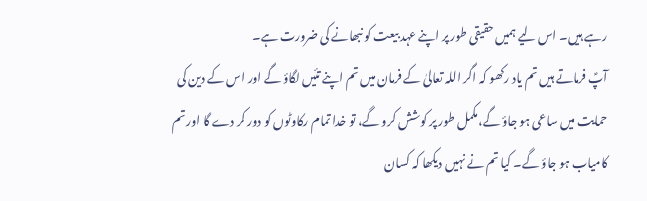رہے ہیں۔ اس لیے ہمیں حقیقی طور پر اپنے عہد بیعت کو نبھانے کی ضرورت ہے۔
آپؑ فرماتے ہیں تم یاد رکھو کہ اگر اللہ تعالیٰ کے فرمان میں تم اپنے تئیں لگاؤ گے اور اس کے دین کی حمایت میں ساعی ہو جاؤ گے،مکمل طور پر کوشش کرو گے، تو خدا تمام رکاوٹوں کو دور کر دے گا اور تم کامیاب ہو جاؤ گے۔ کیا تم نے نہیں دیکھا کہ کسان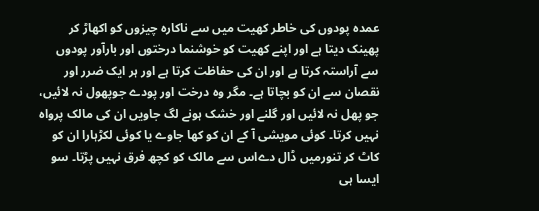عمدہ پودوں کی خاطر کھیت میں سے ناکارہ چیزوں کو اکھاڑ کر پھینک دیتا ہے اور اپنے کھیت کو خوشنما درختوں اور بارآور پودوں سے آراستہ کرتا ہے اور ان کی حفاظت کرتا ہے اور ہر ایک ضرر اور نقصان سے ان کو بچاتا ہے۔ مگر وہ درخت اور پودے جوپھول نہ لائیں، جو پھل نہ لائیں اور گلنے اور خشک ہونے لگ جاویں ان کی مالک پرواہ نہیں کرتا۔ کوئی مویشی آ کے ان کو کھا جاوے یا کوئی لکڑہارا ان کو کاٹ کر تنورمیں ڈال دےاس سے مالک کو کچھ فرق نہیں پڑتا۔ سو ایسا ہی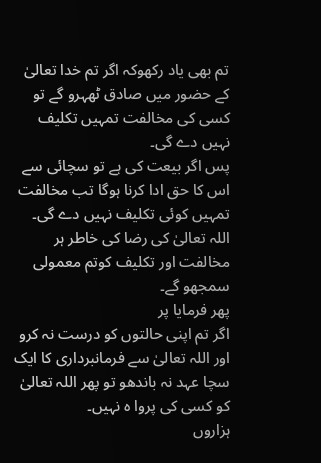تم بھی یاد رکھوکہ اگر تم خدا تعالیٰ کے حضور میں صادق ٹھہرو گے تو کسی کی مخالفت تمہیں تکلیف نہیں دے گی۔
پس اگر بیعت کی ہے تو سچائی سے اس کا حق ادا کرنا ہوگا تب مخالفت تمہیں کوئی تکلیف نہیں دے گی۔ اللہ تعالیٰ کی رضا کی خاطر ہر مخالفت اور تکلیف کوتم معمولی سمجھو گے۔
پھر فرمایا پر
اگر تم اپنی حالتوں کو درست نہ کرو اور اللہ تعالیٰ سے فرمانبرداری کا ایک سچا عہد نہ باندھو تو پھر اللہ تعالیٰ کو کسی کی پروا ہ نہیں۔
ہزاروں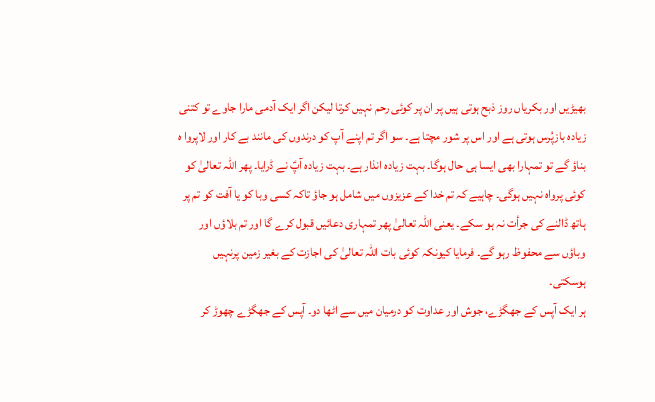بھیڑیں اور بکریاں روز ذبح ہوتی ہیں پر ان پر کوئی رحم نہیں کرتا لیکن اگر ایک آدمی مارا جاوے تو کتنی زیادہ بازپُرس ہوتی ہے اور اس پر شور مچتا ہے۔ سو اگر تم اپنے آپ کو درندوں کی مانند بے کار اور لاپروا ہ بناؤ گے تو تمہارا بھی ایسا ہی حال ہوگا۔ بہت زیادہ انذار ہے۔ بہت زیادہ آپؑ نے ڈرایا۔ پھر اللہ تعالیٰ کو کوئی پرواہ نہیں ہوگی۔ چاہیے کہ تم خدا کے عزیزوں میں شامل ہو جاؤ تاکہ کسی وبا کو یا آفت کو تم پر ہاتھ ڈالنے کی جرأت نہ ہو سکے۔ یعنی اللہ تعالیٰ پھر تمہاری دعائیں قبول کرے گا اور تم بلاؤں اور وباؤں سے محفوظ رہو گے۔ فرمایا کیونکہ کوئی بات اللہ تعالیٰ کی اجازت کے بغیر زمین پرنہیں ہوسکتی۔
ہر ایک آپس کے جھگڑے، جوش اور عداوت کو درمیان میں سے اٹھا دو۔ آپس کے جھگڑے چھوڑ کر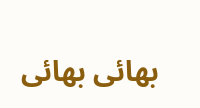بھائی بھائی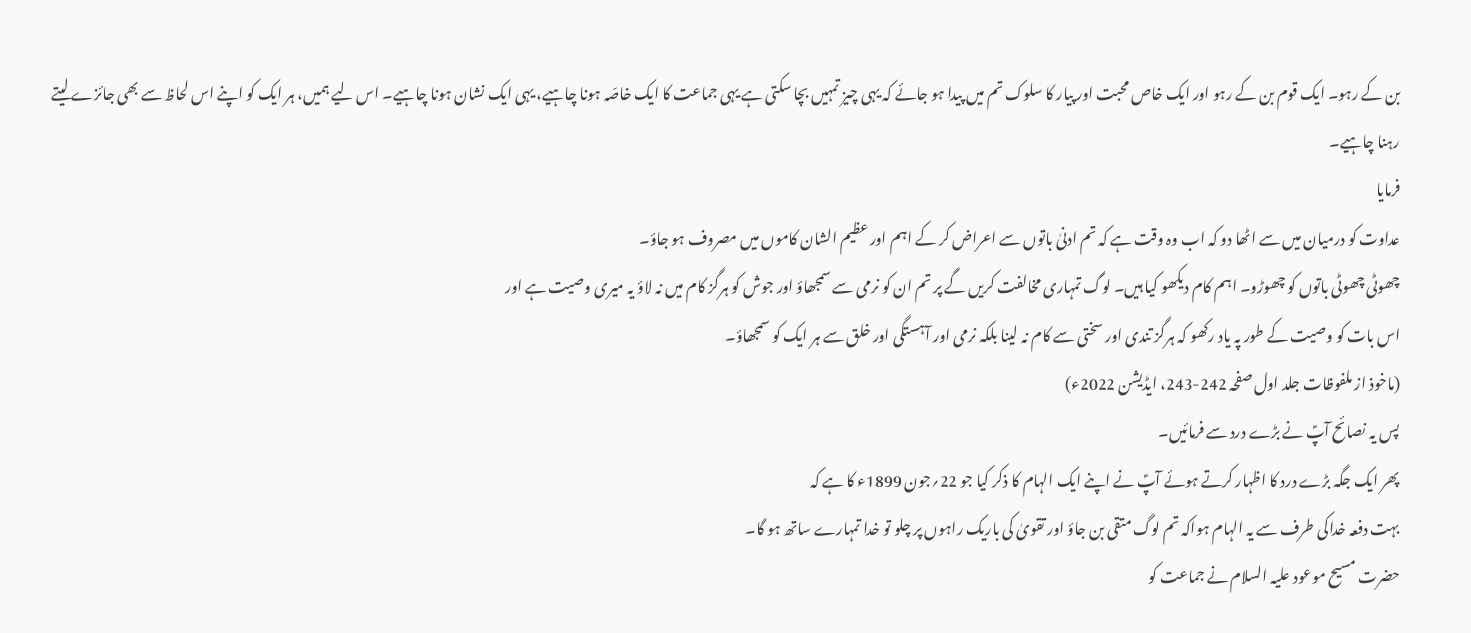بن کے رہو۔ ایک قوم بن کے رہو اور ایک خاص محبت اور پیار کا سلوک تم میں پیدا ہو جائے کہ یہی چیز تمہیں بچا سکتی ہے یہی جماعت کا ایک خاصّہ ہونا چاہیے، یہی ایک نشان ہونا چاہیے۔ اس لیے ہمیں، ہر ایک کو اپنے اس لحاظ سے بھی جائزے لیتے رہنا چاہیے۔
فرمایا
عداوت کو درمیان میں سے اٹھا دو کہ اب وہ وقت ہے کہ تم ادنیٰ باتوں سے اعراض کر کے اہم اور عظیم الشان کاموں میں مصروف ہو جاؤ۔
چھوٹی چھوٹی باتوں کو چھوڑو۔ اہم کام دیکھو کیا ہیں۔ لوگ تمہاری مخالفت کریں گے پر تم ان کو نرمی سے سمجھاؤ اور جوش کو ہرگز کام میں نہ لاؤ یہ میری وصیت ہے اور
اس بات کو وصیت کے طور پہ یاد رکھو کہ ہرگز تندی اور سختی سے کام نہ لینا بلکہ نرمی اور آہستگی اور خلق سے ہر ایک کو سمجھاؤ۔
(ماخوذ از ملفوظات جلد اول صفحہ 242-243، ایڈیشن 2022ء)
پس یہ نصائح آپؑ نے بڑے درد سے فرمائیں۔
پھر ایک جگہ بڑے درد کا اظہار کرتے ہوئے آپؑ نے اپنے ایک الہام کا ذکر کیا جو 22؍جون 1899ء کا ہے کہ
بہت دفعہ خداکی طرف سے یہ الہام ہواکہ تم لوگ متقی بن جاؤ اور تقویٰ کی باریک راہوں پر چلو تو خدا تمہارے ساتھ ہو گا۔
حضرت مسیح موعود علیہ السلام نے جماعت کو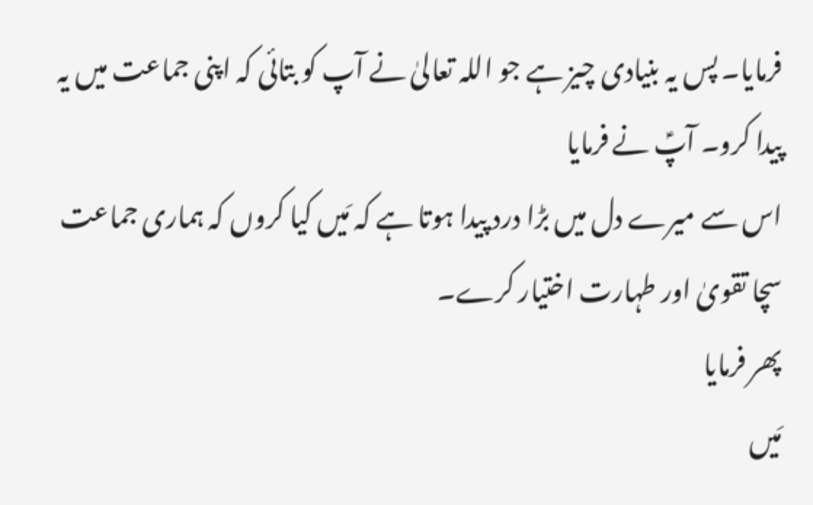فرمایا۔ پس یہ بنیادی چیز ہے جو اللہ تعالیٰ نے آپ کو بتائی کہ اپنی جماعت میں یہ پیدا کرو۔ آپؑ نے فرمایا
اس سے میرے دل میں بڑا درد پیدا ہوتا ہے کہ مَیں کیا کروں کہ ہماری جماعت سچا تقویٰ اور طہارت اختیار کرے۔
پھر فرمایا
مَیں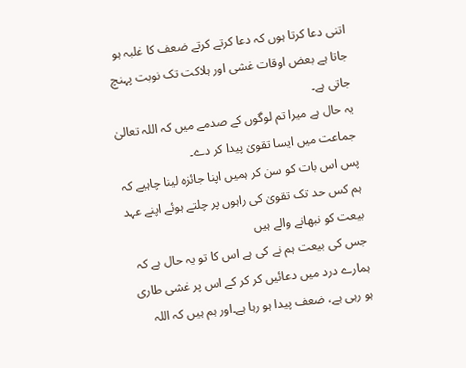اتنی دعا کرتا ہوں کہ دعا کرتے کرتے ضعف کا غلبہ ہو جاتا ہے بعض اوقات غشی اور ہلاکت تک نوبت پہنچ جاتی ہے۔
یہ حال ہے میرا تم لوگوں کے صدمے میں کہ اللہ تعالیٰ جماعت میں ایسا تقویٰ پیدا کر دے۔
پس اس بات کو سن کر ہمیں اپنا جائزہ لینا چاہیے کہ ہم کس حد تک تقویٰ کی راہوں پر چلتے ہوئے اپنے عہد بیعت کو نبھانے والے ہیں
جس کی بیعت ہم نے کی ہے اس کا تو یہ حال ہے کہ ہمارے درد میں دعائیں کر کر کے اس پر غشی طاری ہو رہی ہے، ضعف پیدا ہو رہا ہے۔اور ہم ہیں کہ اللہ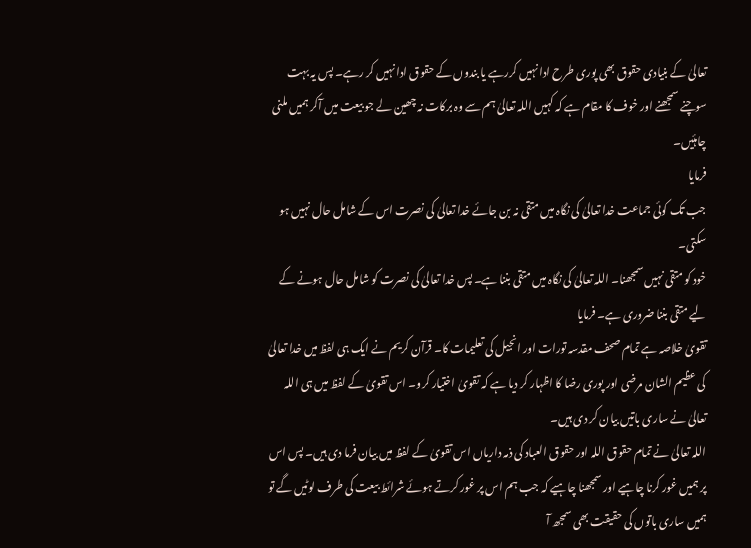تعالیٰ کے بنیادی حقوق بھی پوری طرح ادا نہیں کررہے یا بندوں کے حقوق ادا نہیں کر رہے۔ پس یہ بہت سوچنے سمجھنے اور خوف کا مقام ہے کہ کہیں اللہ تعالیٰ ہم سے وہ برکات نہ چھین لے جو بیعت میں آکر ہمیں ملنی چاہئیں۔
فرمایا
جب تک کوئی جماعت خدا تعالیٰ کی نگاہ میں متقی نہ بن جائے خدا تعالیٰ کی نصرت اس کے شامل حال نہیں ہو سکتی۔
خود کو متقی نہیں سمجھنا۔ اللہ تعالیٰ کی نگاہ میں متقی بننا ہے۔ پس خدا تعالیٰ کی نصرت کو شامل حال ہونے کے لیے متقی بننا ضروری ہے۔ فرمایا
تقویٰ خلاصہ ہے تمام صحف مقدسہ تورات اور انجیل کی تعلیمات کا۔ قرآن کریم نے ایک ہی لفظ میں خدا تعالیٰ کی عظیم الشان مرضی اور پوری رضا کا اظہار کر دیا ہے کہ تقویٰ اختیار کرو۔ اس تقویٰ کے لفظ میں ہی اللہ تعالیٰ نے ساری باتیں بیان کر دی ہیں۔
اللہ تعالیٰ نے تمام حقوق اللہ اور حقوق العباد کی ذمہ داریاں اس تقویٰ کے لفظ میں بیان فرما دی ہیں۔ پس اس پر ہمیں غور کرنا چاہیے اور سمجھنا چاہیے کہ جب ہم اس پر غور کرتے ہوئے شرائط بیعت کی طرف لوٹیں گے تو ہمیں ساری باتوں کی حقیقت بھی سمجھ آ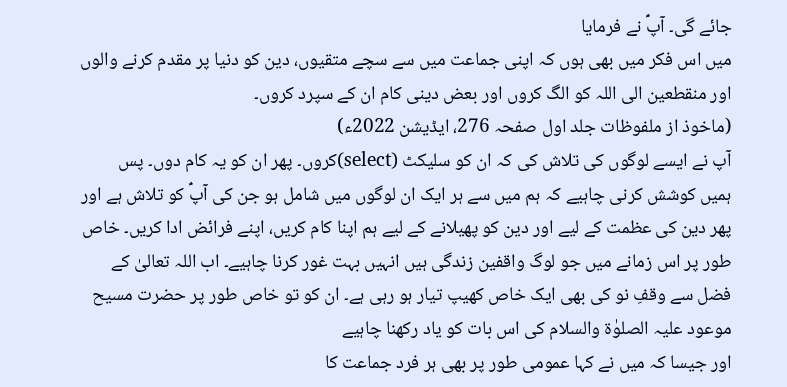جائے گی۔ آپؑ نے فرمایا
میں اس فکر میں بھی ہوں کہ اپنی جماعت میں سے سچے متقیوں، دین کو دنیا پر مقدم کرنے والوں اور منقطعین الی اللہ کو الگ کروں اور بعض دینی کام ان کے سپرد کروں۔
(ماخوذ از ملفوظات جلد اول صفحہ 276، ایڈیشن 2022ء)
آپ نے ایسے لوگوں کی تلاش کی کہ ان کو سلیکٹ (select)کروں۔ پھر ان کو یہ کام دوں۔ پس
ہمیں کوشش کرنی چاہیے کہ ہم میں سے ہر ایک ان لوگوں میں شامل ہو جن کی آپؑ کو تلاش ہے اور پھر دین کی عظمت کے لیے اور دین کو پھیلانے کے لیے ہم اپنا کام کریں، اپنے فرائض ادا کریں۔ خاص طور پر اس زمانے میں جو لوگ واقفین زندگی ہیں انہیں بہت غور کرنا چاہیے۔ اب اللہ تعالیٰ کے فضل سے وقفِ نو کی بھی ایک خاص کھیپ تیار ہو رہی ہے۔ ان کو تو خاص طور پر حضرت مسیح موعود علیہ الصلوٰة والسلام کی اس بات کو یاد رکھنا چاہیے
اور جیسا کہ میں نے کہا عمومی طور پر بھی ہر فرد جماعت کا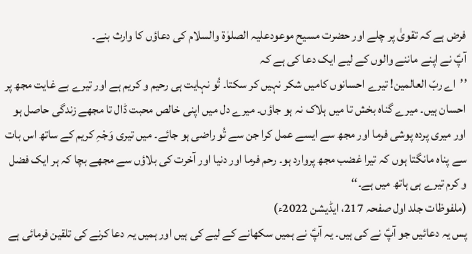فرض ہے کہ تقویٰ پر چلے اور حضرت مسیح موعودعلیہ الصلوٰة والسلام کی دعاؤں کا وارث بنے۔
آپؑ نے اپنے ماننے والوں کے لیے ایک دعا کی ہے کہ
’’اے ربّ العالمین! تیرے احسانوں کامیں شکر نہیں کر سکتا۔ تُو نہایت ہی رحیم و کریم ہے اور تیرے بے غایت مجھ پر احسان ہیں۔ میرے گناہ بخش تا میں ہلاک نہ ہو جاؤں۔ میرے دل میں اپنی خالص محبت ڈال تا مجھے زندگی حاصل ہو اور میری پردہ پوشی فرما اور مجھ سے ایسے عمل کرا جن سے تُو راضی ہو جائے۔ میں تیری وَجْہِ کریم کے ساتھ اس بات سے پناہ مانگتا ہوں کہ تیرا غضب مجھ پروارد ہو۔ رحم فرما اور دنیا اور آخرت کی بلاؤں سے مجھے بچا کہ ہر ایک فضل و کرم تیرے ہی ہاتھ میں ہے۔‘‘
(ملفوظات جلد اول صفحہ 217، ایڈیشن 2022ء)
پس یہ دعائیں جو آپؑ نے کی ہیں۔ یہ آپؑ نے ہمیں سکھانے کے لیے کی ہیں اور ہمیں یہ دعا کرنے کی تلقین فرمائی ہے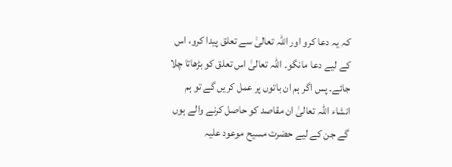کہ یہ دعا کرو اور اللہ تعالیٰ سے تعلق پیدا کرو، اس کے لیے دعا مانگو۔ اللہ تعالیٰ اس تعلق کو بڑھاتا چلا جائے۔ پس اگر ہم ان باتوں پر عمل کریں گے تو ہم انشاء اللہ تعالیٰ ان مقاصد کو حاصل کرنے والے ہوں گے جن کے لیے حضرت مسیح موعود علیہ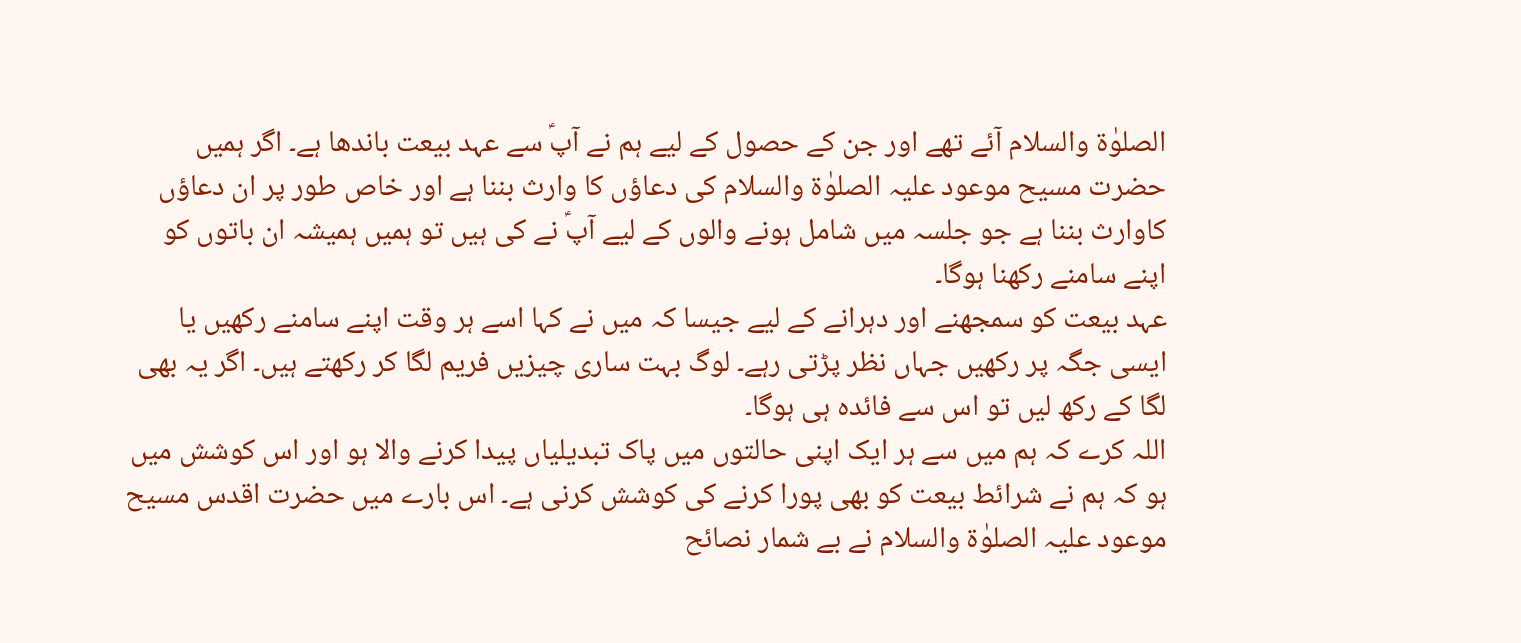الصلوٰة والسلام آئے تھے اور جن کے حصول کے لیے ہم نے آپؑ سے عہد بیعت باندھا ہے۔ اگر ہمیں حضرت مسیح موعود علیہ الصلوٰة والسلام کی دعاؤں کا وارث بننا ہے اور خاص طور پر ان دعاؤں کاوارث بننا ہے جو جلسہ میں شامل ہونے والوں کے لیے آپؑ نے کی ہیں تو ہمیں ہمیشہ ان باتوں کو اپنے سامنے رکھنا ہوگا۔
عہد بیعت کو سمجھنے اور دہرانے کے لیے جیسا کہ میں نے کہا اسے ہر وقت اپنے سامنے رکھیں یا ایسی جگہ پر رکھیں جہاں نظر پڑتی رہے۔ لوگ بہت ساری چیزیں فریم لگا کر رکھتے ہیں۔ اگر یہ بھی لگا کے رکھ لیں تو اس سے فائدہ ہی ہوگا۔
اللہ کرے کہ ہم میں سے ہر ایک اپنی حالتوں میں پاک تبدیلیاں پیدا کرنے والا ہو اور اس کوشش میں ہو کہ ہم نے شرائط بیعت کو بھی پورا کرنے کی کوشش کرنی ہے۔ اس بارے میں حضرت اقدس مسیح موعود علیہ الصلوٰة والسلام نے بے شمار نصائح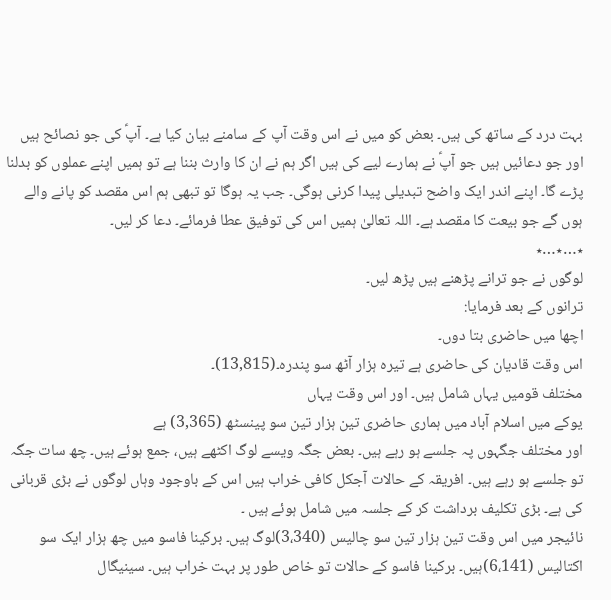بہت درد کے ساتھ کی ہیں۔ بعض کو میں نے اس وقت آپ کے سامنے بیان کیا ہے۔ آپؑ کی جو نصائح ہیں اور جو دعائیں ہیں جو آپؑ نے ہمارے لیے کی ہیں اگر ہم نے ان کا وارث بننا ہے تو ہمیں اپنے عملوں کو بدلنا پڑے گا۔ اپنے اندر ایک واضح تبدیلی پیدا کرنی ہوگی۔ جب یہ ہوگا تو تبھی ہم اس مقصد کو پانے والے ہوں گے جو بیعت کا مقصد ہے۔ اللہ تعالیٰ ہمیں اس کی توفیق عطا فرمائے۔ دعا کر لیں۔
٭…٭…٭
لوگوں نے جو ترانے پڑھنے ہیں پڑھ لیں۔
ترانوں کے بعد فرمایا:
اچھا میں حاضری بتا دوں۔
اس وقت قادیان کی حاضری ہے تیرہ ہزار آٹھ سو پندرہ۔(13,815)۔
مختلف قومیں یہاں شامل ہیں۔ اور اس وقت یہاں
یوکے میں اسلام آباد میں ہماری حاضری تین ہزار تین سو پینسٹھ (3,365) ہے
اور مختلف جگہوں پہ جلسے ہو رہے ہیں۔ بعض جگہ ویسے لوگ اکٹھے ہیں، جمع ہوئے ہیں۔ چھ سات جگہ تو جلسے ہو رہے ہیں۔ افریقہ کے حالات آجکل کافی خراب ہیں اس کے باوجود وہاں لوگوں نے بڑی قربانی کی ہے۔ بڑی تکلیف برداشت کر کے جلسہ میں شامل ہوئے ہیں ۔
نائیجر میں اس وقت تین ہزار تین سو چالیس (3،340)لوگ ہیں۔ برکینا فاسو میں چھ ہزار ایک سو اکتالیس (6،141)ہیں۔ برکینا فاسو کے حالات تو خاص طور پر بہت خراب ہیں۔ سینیگال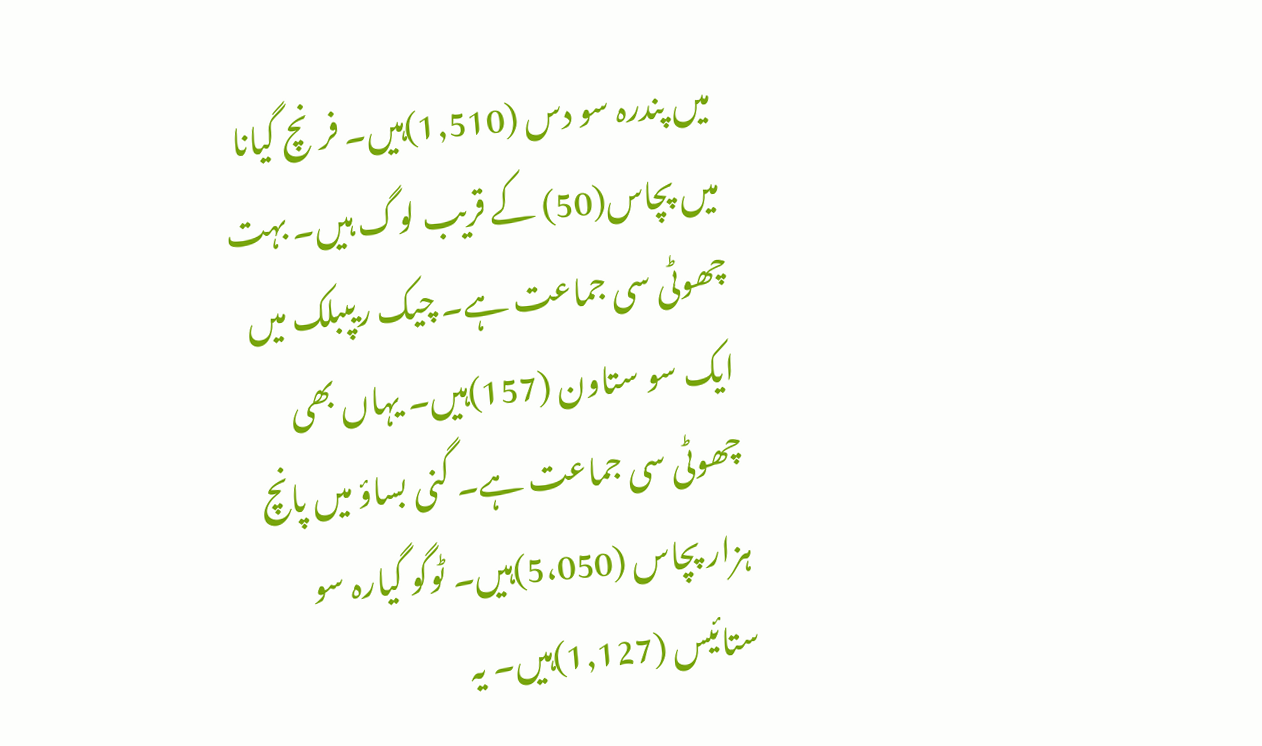میں پندرہ سو دس (1,510)ہیں۔ فرنچ گیانا میں پچاس(50) کے قریب لوگ ہیں۔ بہت چھوٹی سی جماعت ہے۔ چیک ریپبلک میں ایک سو ستاون (157)ہیں۔ یہاں بھی چھوٹی سی جماعت ہے۔ گنی بساؤ میں پانچ ہزار پچاس (5،050)ہیں۔ ٹوگو گیارہ سو ستائیس (1,127)ہیں۔ یہ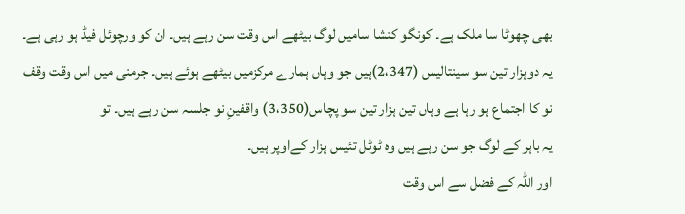بھی چھوٹا سا ملک ہے۔ کونگو کنشا سامیں لوگ بیٹھے اس وقت سن رہے ہیں۔ ان کو ورچوئل فیڈ ہو رہی ہے۔ یہ دوہزار تین سو سینتالیس (2،347)ہیں جو وہاں ہمارے مرکزمیں بیٹھے ہوئے ہیں۔ جرمنی میں اس وقت وقف نو کا اجتماع ہو رہا ہے وہاں تین ہزار تین سو پچاس(3،350) واقفینِ نو جلسہ سن رہے ہیں۔ تو
یہ باہر کے لوگ جو سن رہے ہیں وہ ٹوٹل تئیس ہزار کےاوپر ہیں۔
اور اللہ کے فضل سے اس وقت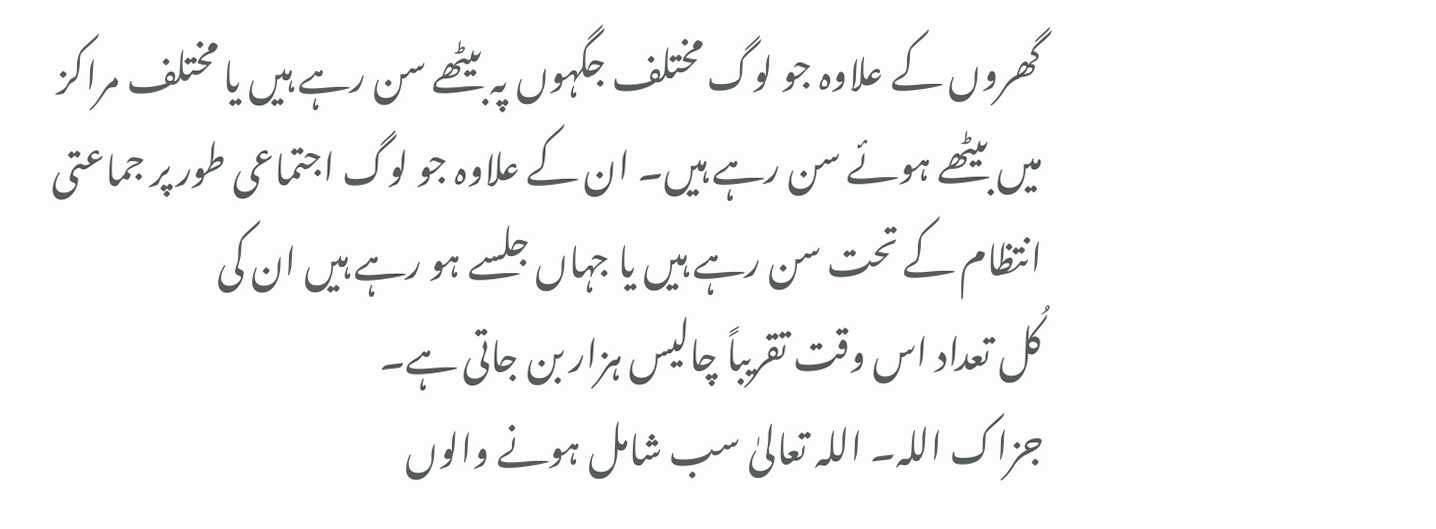گھروں کے علاوہ جو لوگ مختلف جگہوں پہ بیٹھے سن رہے ہیں یا مختلف مراکز میں بیٹھے ہوئے سن رہے ہیں۔ ان کے علاوہ جو لوگ اجتماعی طور پر جماعتی انتظام کے تحت سن رہے ہیں یا جہاں جلسے ہو رہے ہیں ان کی
کُل تعداد اس وقت تقریباً چالیس ہزار بن جاتی ہے۔
جزاک اللہ۔ اللہ تعالیٰ سب شامل ہونے والوں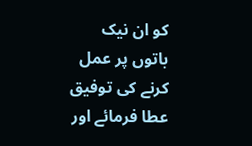کو ان نیک باتوں پر عمل کرنے کی توفیق عطا فرمائے اور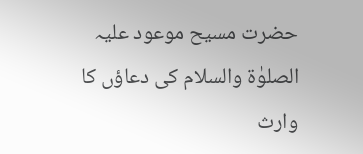حضرت مسیح موعود علیہ الصلوٰة والسلام کی دعاؤں کا وارث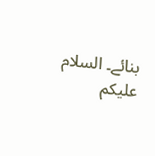بنائے۔ السلام علیکم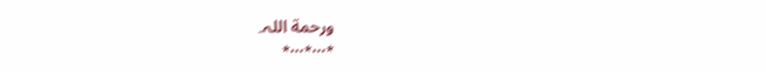ورحمة اللہ۔
٭…٭…٭